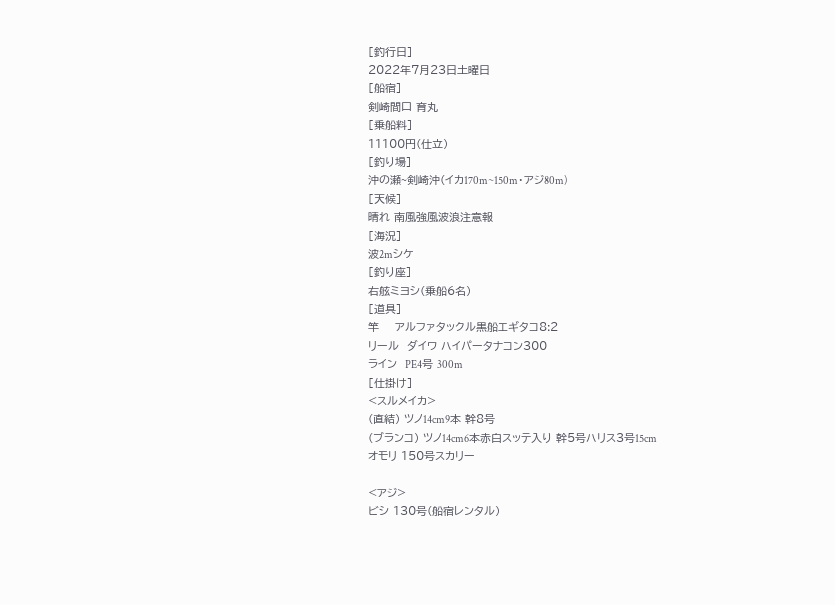[釣行日]
2022年7月23日土曜日
[船宿]
剣崎間口 育丸
[乗船料]
11100円(仕立)
[釣り場]
沖の瀬~剣崎沖(イカ170m~150m・アジ80m)
[天候]
晴れ 南風強風波浪注意報
[海況]
波2mシケ
[釣り座]
右舷ミヨシ(乗船6名)
[道具]
竿    アルファタックル黒船エギタコ8:2
リール  ダイワ ハイパータナコン300
ライン  PE4号 300m
[仕掛け]
<スルメイカ>
(直結) ツノ14cm9本 幹8号
(ブランコ) ツノ14cm6本赤白スッテ入り 幹5号ハリス3号15cm
オモリ 150号スカリー

<アジ>
ビシ 130号(船宿レンタル)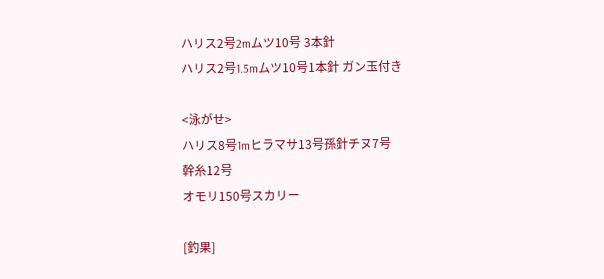ハリス2号2mムツ10号 3本針
ハリス2号1.5mムツ10号1本針 ガン玉付き

<泳がせ>
ハリス8号1mヒラマサ13号孫針チヌ7号
幹糸12号
オモリ150号スカリー

[釣果]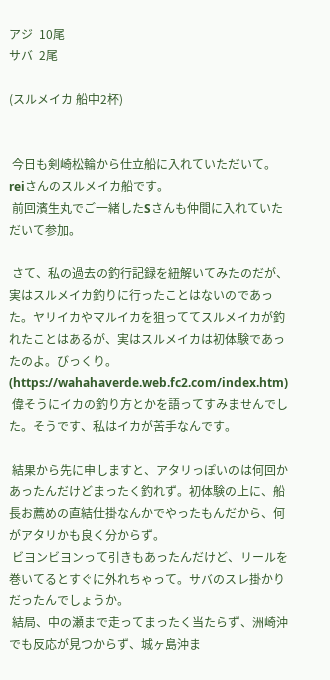アジ  10尾
サバ  2尾

(スルメイカ 船中2杯)


 今日も剣崎松輪から仕立船に入れていただいて。reiさんのスルメイカ船です。
 前回濱生丸でご一緒したSさんも仲間に入れていただいて参加。

 さて、私の過去の釣行記録を紐解いてみたのだが、実はスルメイカ釣りに行ったことはないのであった。ヤリイカやマルイカを狙っててスルメイカが釣れたことはあるが、実はスルメイカは初体験であったのよ。びっくり。
(https://wahahaverde.web.fc2.com/index.htm)
 偉そうにイカの釣り方とかを語ってすみませんでした。そうです、私はイカが苦手なんです。

 結果から先に申しますと、アタリっぽいのは何回かあったんだけどまったく釣れず。初体験の上に、船長お薦めの直結仕掛なんかでやったもんだから、何がアタリかも良く分からず。
 ビヨンビヨンって引きもあったんだけど、リールを巻いてるとすぐに外れちゃって。サバのスレ掛かりだったんでしょうか。
 結局、中の瀬まで走ってまったく当たらず、洲崎沖でも反応が見つからず、城ヶ島沖ま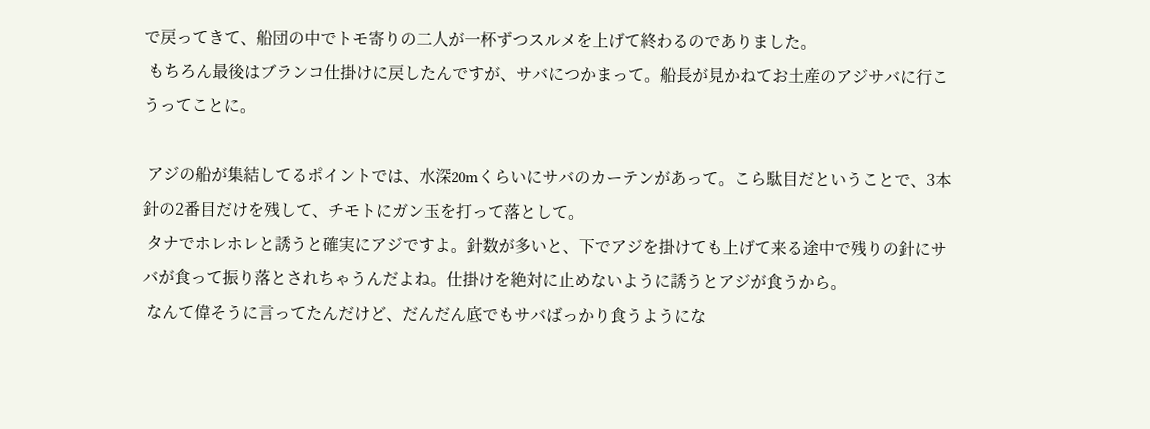で戻ってきて、船団の中でトモ寄りの二人が一杯ずつスルメを上げて終わるのでありました。
 もちろん最後はブランコ仕掛けに戻したんですが、サバにつかまって。船長が見かねてお土産のアジサバに行こうってことに。

 アジの船が集結してるポイントでは、水深20mくらいにサバのカーテンがあって。こら駄目だということで、3本針の2番目だけを残して、チモトにガン玉を打って落として。
 タナでホレホレと誘うと確実にアジですよ。針数が多いと、下でアジを掛けても上げて来る途中で残りの針にサバが食って振り落とされちゃうんだよね。仕掛けを絶対に止めないように誘うとアジが食うから。
 なんて偉そうに言ってたんだけど、だんだん底でもサバばっかり食うようにな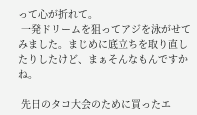って心が折れて。
 一発ドリームを狙ってアジを泳がせてみました。まじめに底立ちを取り直したりしたけど、まぁそんなもんですかね。

 先日のタコ大会のために買ったエ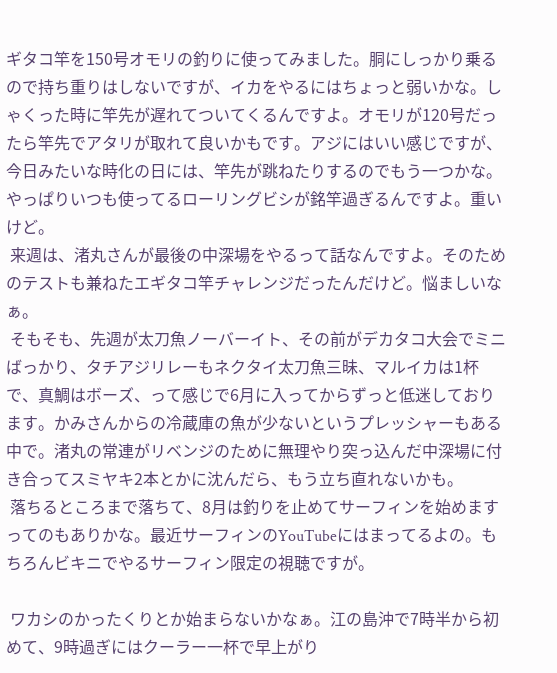ギタコ竿を150号オモリの釣りに使ってみました。胴にしっかり乗るので持ち重りはしないですが、イカをやるにはちょっと弱いかな。しゃくった時に竿先が遅れてついてくるんですよ。オモリが120号だったら竿先でアタリが取れて良いかもです。アジにはいい感じですが、今日みたいな時化の日には、竿先が跳ねたりするのでもう一つかな。やっぱりいつも使ってるローリングビシが銘竿過ぎるんですよ。重いけど。
 来週は、渚丸さんが最後の中深場をやるって話なんですよ。そのためのテストも兼ねたエギタコ竿チャレンジだったんだけど。悩ましいなぁ。
 そもそも、先週が太刀魚ノーバーイト、その前がデカタコ大会でミニばっかり、タチアジリレーもネクタイ太刀魚三昧、マルイカは1杯で、真鯛はボーズ、って感じで6月に入ってからずっと低迷しております。かみさんからの冷蔵庫の魚が少ないというプレッシャーもある中で。渚丸の常連がリベンジのために無理やり突っ込んだ中深場に付き合ってスミヤキ2本とかに沈んだら、もう立ち直れないかも。
 落ちるところまで落ちて、8月は釣りを止めてサーフィンを始めますってのもありかな。最近サーフィンのYouTubeにはまってるよの。もちろんビキニでやるサーフィン限定の視聴ですが。

 ワカシのかったくりとか始まらないかなぁ。江の島沖で7時半から初めて、9時過ぎにはクーラー一杯で早上がり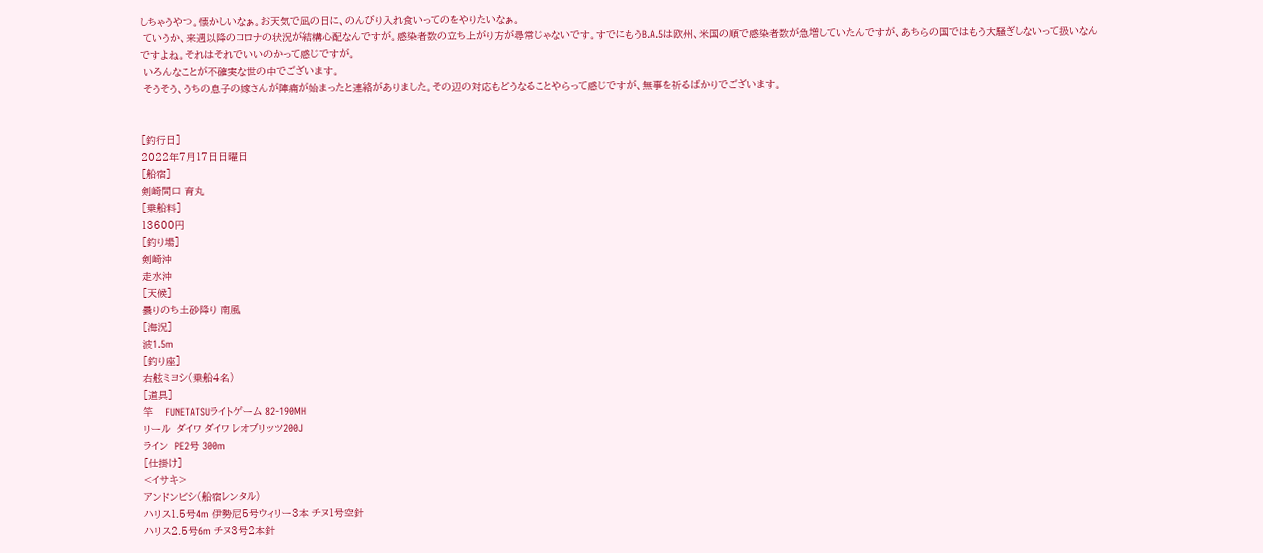しちゃうやつ。懐かしいなぁ。お天気で凪の日に、のんびり入れ食いってのをやりたいなぁ。
 ていうか、来週以降のコロナの状況が結構心配なんですが。感染者数の立ち上がり方が尋常じゃないです。すでにもうB.A.5は欧州、米国の順で感染者数が急増していたんですが、あちらの国ではもう大騒ぎしないって扱いなんですよね。それはそれでいいのかって感じですが。
 いろんなことが不確実な世の中でございます。
 そうそう、うちの息子の嫁さんが陣痛が始まったと連絡がありました。その辺の対応もどうなることやらって感じですが、無事を祈るばかりでございます。


[釣行日]
2022年7月17日日曜日
[船宿]
剣崎間口 育丸
[乗船料]
13600円
[釣り場]
剣崎沖
走水沖
[天候]
曇りのち土砂降り 南風
[海況]
波1.5m
[釣り座]
右舷ミヨシ(乗船4名)
[道具]
竿    FUNETATSUライトゲーム 82-190MH
リール  ダイワ ダイワ レオブリッツ200J
ライン  PE2号 300m
[仕掛け]
<イサキ>
アンドンビシ(船宿レンタル)
ハリス1.5号4m 伊勢尼5号ウィリー3本 チヌ1号空針
ハリス2.5号6m チヌ3号2本針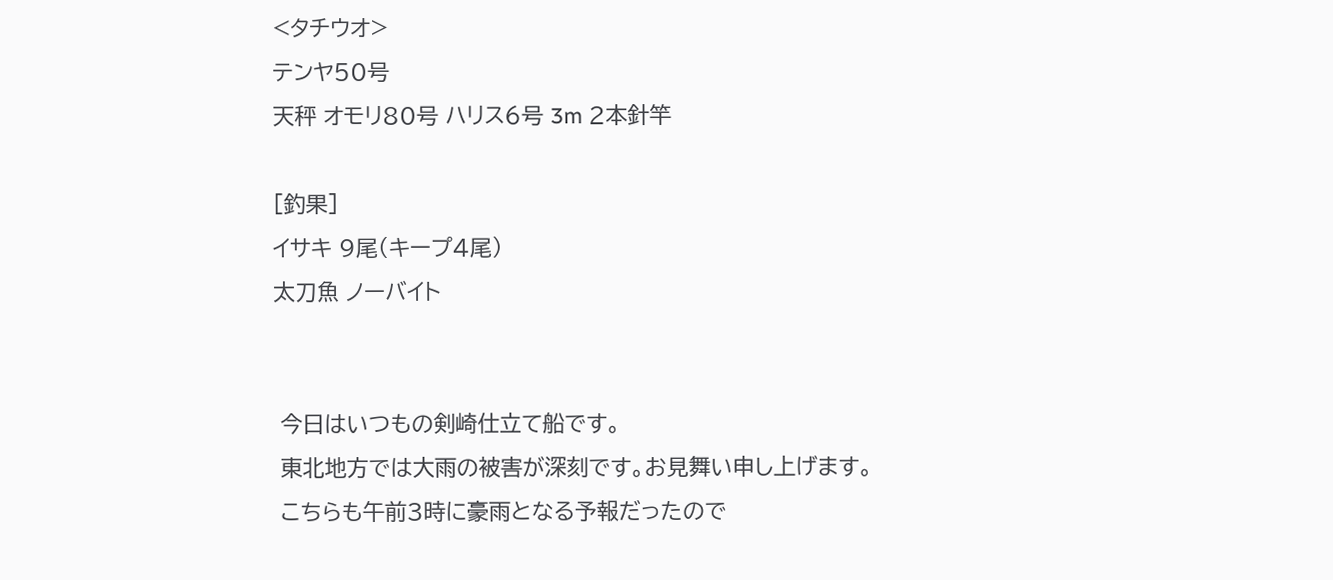<タチウオ>
テンヤ50号
天秤 オモリ80号 ハリス6号 3m 2本針竿

[釣果]
イサキ 9尾(キープ4尾)
太刀魚 ノーバイト


 今日はいつもの剣崎仕立て船です。
 東北地方では大雨の被害が深刻です。お見舞い申し上げます。
 こちらも午前3時に豪雨となる予報だったので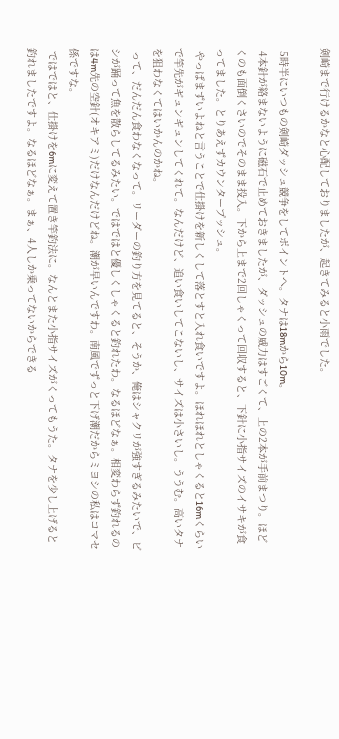剣崎まで行けるかなと心配しておりましたが、起きてみると小雨でした。

 5時半にいつもの剣崎ダッシュ競争をしてポイントへ。タナは18mから10m。
 4本針が絡まないように磁石で止めておきましたが、ダッシュの威力はすごくて、上の2本が手前まつり。ほどくのも面倒くさいのでそのまま投入。下から上まで2回しゃくって回収すると、下針に小指サイズのイサキが食ってました。とりあえずカウンタープッシュ。
 やっぱまずいよねと言うことで仕掛けを新しくして落とすと入れ食いですよ。ほれほれとしゃくると16mくらいで竿先がギュンギュンしてくれて。なんだけど、追い食いしてこないし、サイズは小さいし。ううむ。高いタナを狙わなくてはいかんのかね。
 って、だんだん食わなくなって。リーダーの釣り方を見てると、そうか、俺はシャクリが強すぎるみたいで、ビシが踊って魚を散らしてるみたい。ではではと優しくしゃくると釣れたわ。なるほどなぁ。相変わらず釣れるのは4m先の空針(オキアミ)だけなんだけどね。潮が早いんですわ。南風でずっと下げ潮だからミヨシの私はコマセ係ですな。
 ではではと、仕掛けを6mに変えて置き竿釣法に。なんとまた小指サイズがくってもうた。タナを少し上げると釣れましたですよ。なるほどなぁ。まぁ、4人しか乗ってないからできる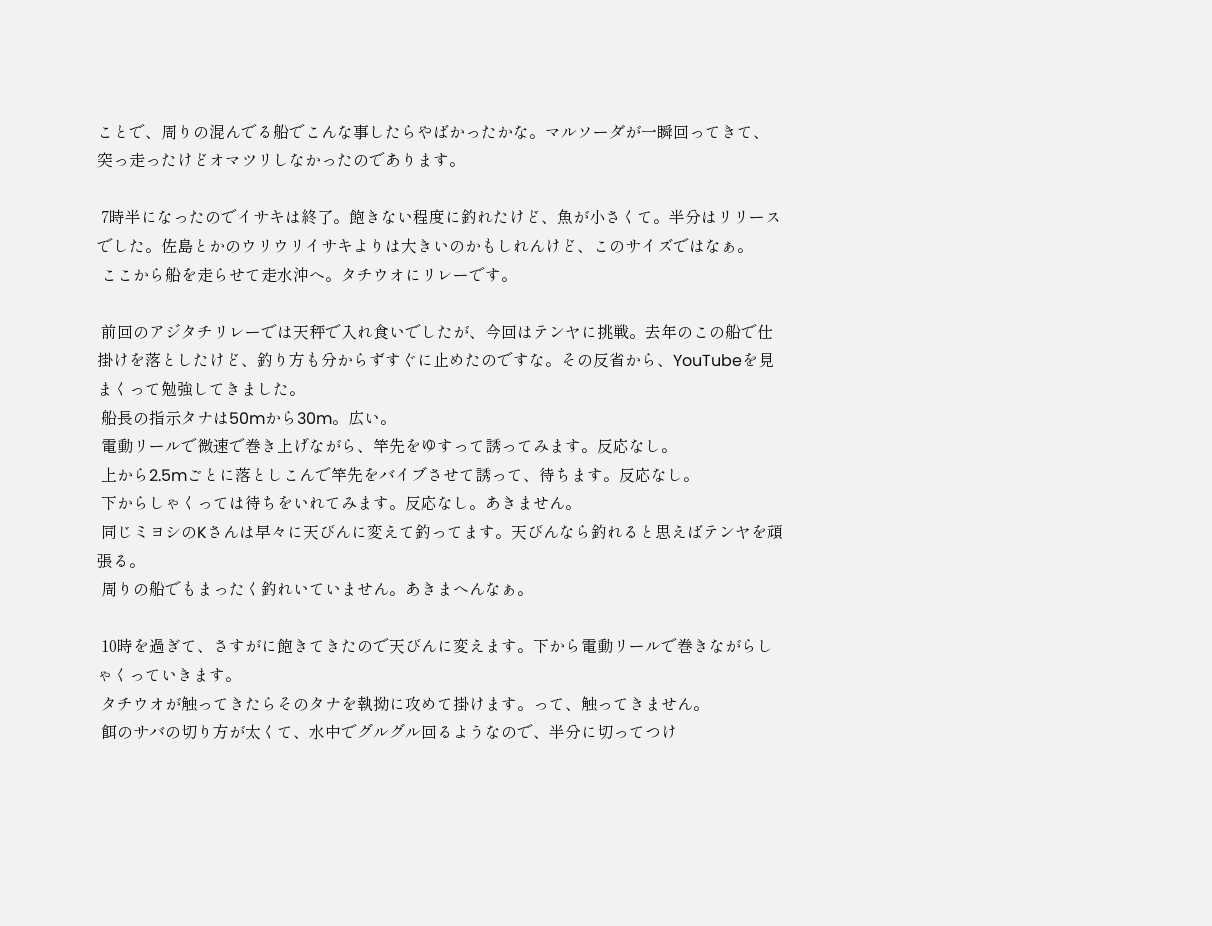ことで、周りの混んでる船でこんな事したらやばかったかな。マルソーダが一瞬回ってきて、突っ走ったけどオマツリしなかったのであります。

 7時半になったのでイサキは終了。飽きない程度に釣れたけど、魚が小さくて。半分はリリースでした。佐島とかのウリウリイサキよりは大きいのかもしれんけど、このサイズではなぁ。
 ここから船を走らせて走水沖へ。タチウオにリレーです。

 前回のアジタチリレーでは天秤で入れ食いでしたが、今回はテンヤに挑戦。去年のこの船で仕掛けを落としたけど、釣り方も分からずすぐに止めたのですな。その反省から、YouTubeを見まくって勉強してきました。
 船長の指示タナは50mから30m。広い。
 電動リールで微速で巻き上げながら、竿先をゆすって誘ってみます。反応なし。
 上から2.5mごとに落としこんで竿先をバイブさせて誘って、待ちます。反応なし。
 下からしゃくっては待ちをいれてみます。反応なし。あきません。
 同じミヨシのKさんは早々に天びんに変えて釣ってます。天びんなら釣れると思えばテンヤを頑張る。
 周りの船でもまったく釣れいていません。あきまへんなぁ。

 10時を過ぎて、さすがに飽きてきたので天びんに変えます。下から電動リールで巻きながらしゃくっていきます。
 タチウオが触ってきたらそのタナを執拗に攻めて掛けます。って、触ってきません。
 餌のサバの切り方が太くて、水中でグルグル回るようなので、半分に切ってつけ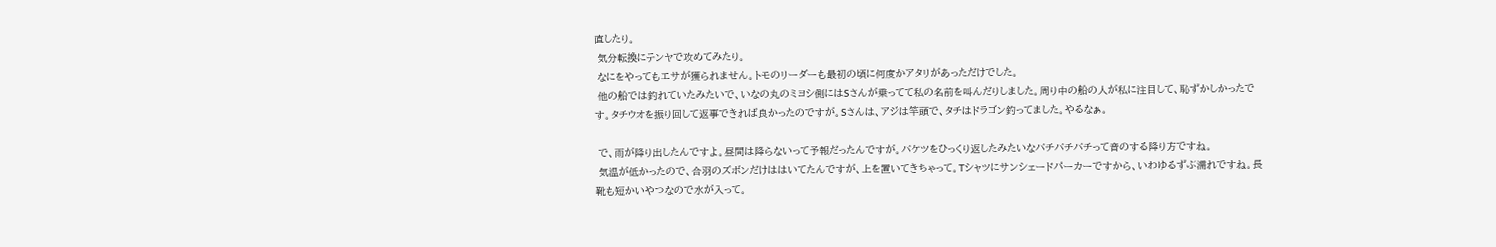直したり。
 気分転換にテンヤで攻めてみたり。
 なにをやってもエサが獲られません。トモのリーダーも最初の頃に何度かアタリがあっただけでした。
 他の船では釣れていたみたいで、いなの丸のミヨシ側にはSさんが乗ってて私の名前を叫んだりしました。周り中の船の人が私に注目して、恥ずかしかったです。タチウオを振り回して返事できれば良かったのですが。Sさんは、アジは竿頭で、タチはドラゴン釣ってました。やるなぁ。

 で、雨が降り出したんですよ。昼間は降らないって予報だったんですが。バケツをひっくり返したみたいなバチバチバチって音のする降り方ですね。
 気温が低かったので、合羽のズボンだけははいてたんですが、上を置いてきちゃって。Tシャツにサンシェードパーカーですから、いわゆるずぶ濡れですね。長靴も短かいやつなので水が入って。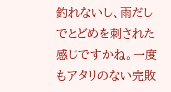釣れないし、雨だしでとどめを刺された感じですかね。一度もアタリのない完敗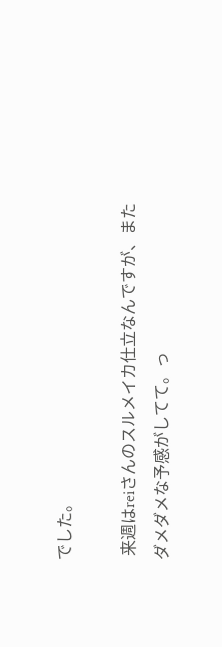でした。

 来週はreiさんのスルメイカ仕立なんですが、またダメダメな予感がしてて。っ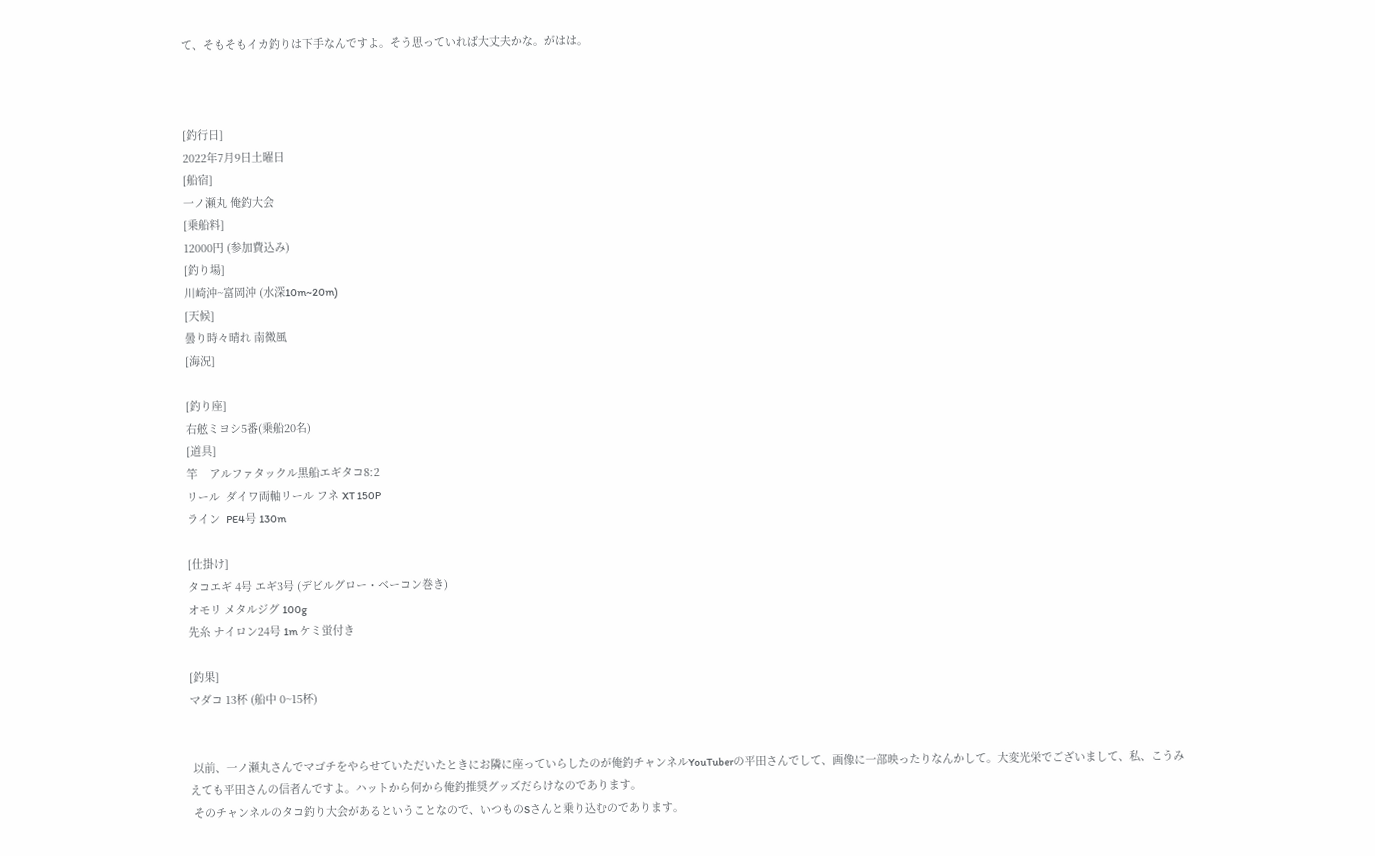て、そもそもイカ釣りは下手なんですよ。そう思っていれば大丈夫かな。がはは。



[釣行日]
2022年7月9日土曜日
[船宿]
一ノ瀬丸 俺釣大会
[乗船料]
12000円 (参加費込み)
[釣り場]
川崎沖~富岡沖 (水深10m~20m)
[天候]
曇り時々晴れ 南微風
[海況]

[釣り座]
右舷ミヨシ5番(乗船20名)
[道具]
竿    アルファタックル黒船エギタコ8:2
リール  ダイワ両軸リール フネ XT 150P
ライン  PE4号 130m

[仕掛け]
タコエギ 4号 エギ3号 (デビルグロー・ベーコン巻き)
オモリ メタルジグ 100g
先糸 ナイロン24号 1m ケミ蛍付き

[釣果]
マダコ 13杯 (船中 0~15杯)


 以前、一ノ瀬丸さんでマゴチをやらせていただいたときにお隣に座っていらしたのが俺釣チャンネルYouTuberの平田さんでして、画像に一部映ったりなんかして。大変光栄でございまして、私、こうみえても平田さんの信者んですよ。ハットから何から俺釣推奨グッズだらけなのであります。
 そのチャンネルのタコ釣り大会があるということなので、いつものSさんと乗り込むのであります。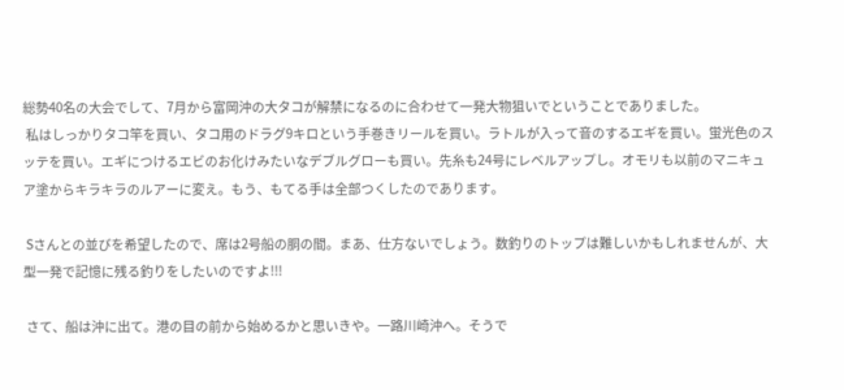総勢40名の大会でして、7月から富岡沖の大タコが解禁になるのに合わせて一発大物狙いでということでありました。
 私はしっかりタコ竿を買い、タコ用のドラグ9キロという手巻きリールを買い。ラトルが入って音のするエギを買い。蛍光色のスッテを買い。エギにつけるエビのお化けみたいなデブルグローも買い。先糸も24号にレベルアップし。オモリも以前のマニキュア塗からキラキラのルアーに変え。もう、もてる手は全部つくしたのであります。

 Sさんとの並びを希望したので、席は2号船の胴の間。まあ、仕方ないでしょう。数釣りのトップは難しいかもしれませんが、大型一発で記憶に残る釣りをしたいのですよ!!!

 さて、船は沖に出て。港の目の前から始めるかと思いきや。一路川崎沖へ。そうで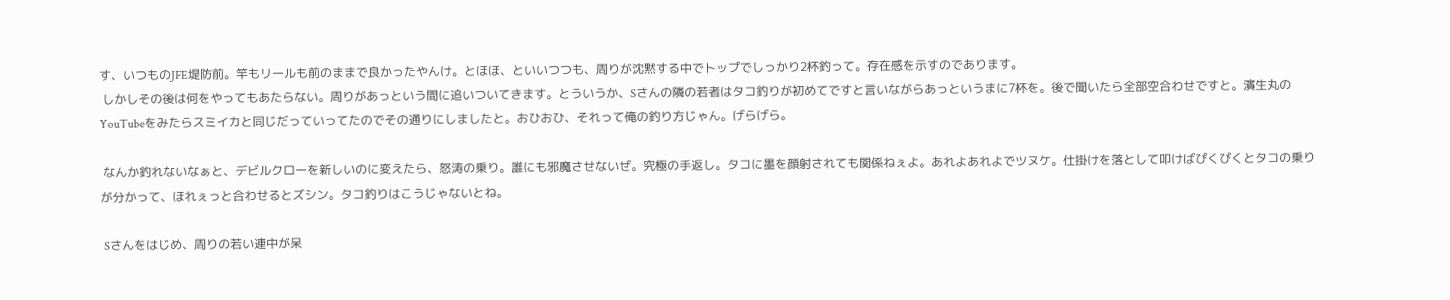す、いつものJFE堤防前。竿もリールも前のままで良かったやんけ。とほほ、といいつつも、周りが沈黙する中でトップでしっかり2杯釣って。存在感を示すのであります。
 しかしその後は何をやってもあたらない。周りがあっという間に追いついてきます。とういうか、Sさんの隣の若者はタコ釣りが初めてですと言いながらあっというまに7杯を。後で聞いたら全部空合わせですと。濱生丸のYouTubeをみたらスミイカと同じだっていってたのでその通りにしましたと。おひおひ、それって俺の釣り方じゃん。げらげら。

 なんか釣れないなぁと、デビルクローを新しいのに変えたら、怒涛の乗り。誰にも邪魔させないぜ。究極の手返し。タコに墨を顔射されても関係ねぇよ。あれよあれよでツヌケ。仕掛けを落として叩けばぴくぴくとタコの乗りが分かって、ほれぇっと合わせるとズシン。タコ釣りはこうじゃないとね。

 Sさんをはじめ、周りの若い連中が呆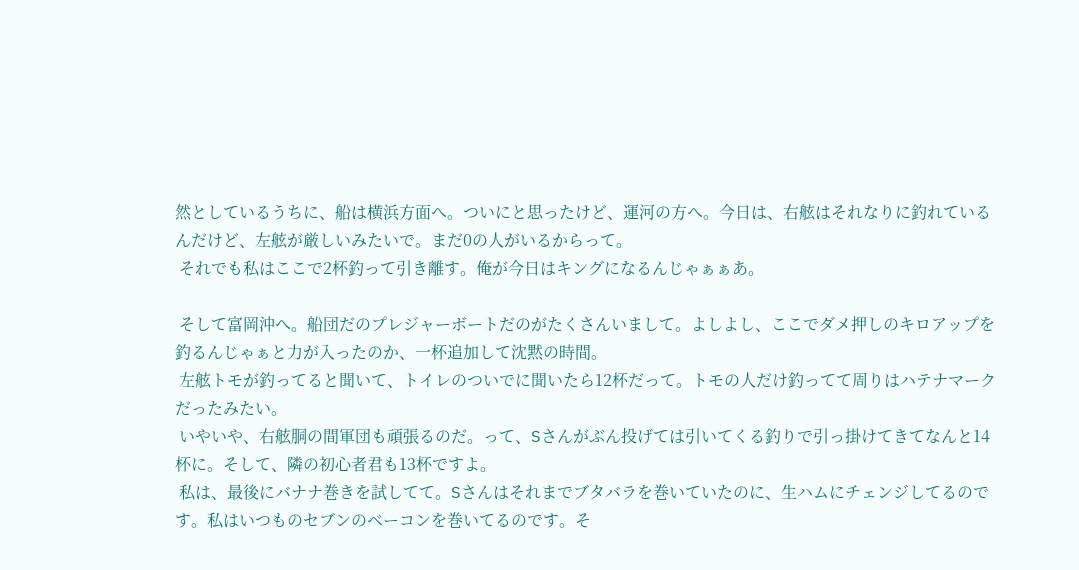然としているうちに、船は横浜方面へ。ついにと思ったけど、運河の方へ。今日は、右舷はそれなりに釣れているんだけど、左舷が厳しいみたいで。まだ0の人がいるからって。
 それでも私はここで2杯釣って引き離す。俺が今日はキングになるんじゃぁぁあ。

 そして富岡沖へ。船団だのプレジャーボートだのがたくさんいまして。よしよし、ここでダメ押しのキロアップを釣るんじゃぁと力が入ったのか、一杯追加して沈黙の時間。
 左舷トモが釣ってると聞いて、トイレのついでに聞いたら12杯だって。トモの人だけ釣ってて周りはハテナマークだったみたい。
 いやいや、右舷胴の間軍団も頑張るのだ。って、Sさんがぶん投げては引いてくる釣りで引っ掛けてきてなんと14杯に。そして、隣の初心者君も13杯ですよ。
 私は、最後にバナナ巻きを試してて。Sさんはそれまでブタバラを巻いていたのに、生ハムにチェンジしてるのです。私はいつものセブンのベーコンを巻いてるのです。そ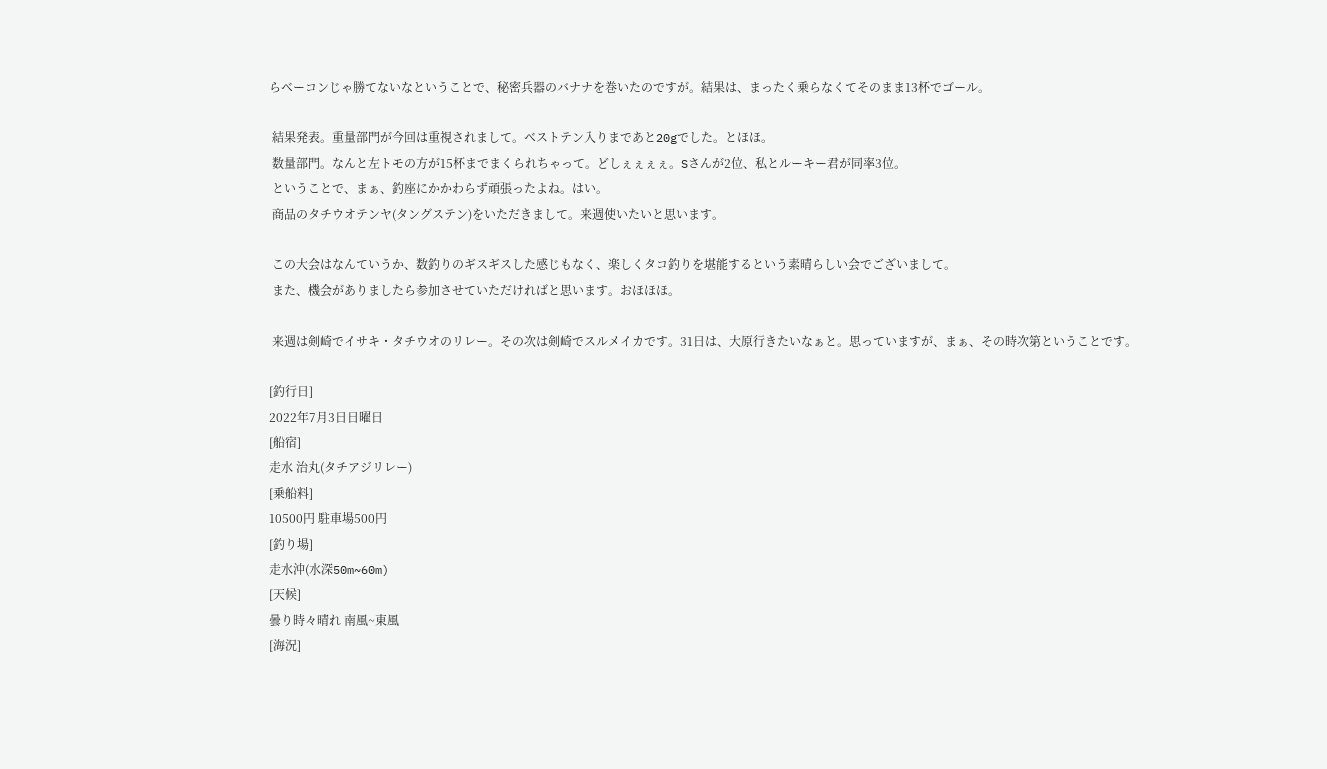らベーコンじゃ勝てないなということで、秘密兵器のバナナを巻いたのですが。結果は、まったく乗らなくてそのまま13杯でゴール。

 結果発表。重量部門が今回は重視されまして。ベストテン入りまであと20gでした。とほほ。
 数量部門。なんと左トモの方が15杯までまくられちゃって。どしぇぇぇぇ。Sさんが2位、私とルーキー君が同率3位。
 ということで、まぁ、釣座にかかわらず頑張ったよね。はい。
 商品のタチウオテンヤ(タングステン)をいただきまして。来週使いたいと思います。

 この大会はなんていうか、数釣りのギスギスした感じもなく、楽しくタコ釣りを堪能するという素晴らしい会でございまして。
 また、機会がありましたら参加させていただければと思います。おほほほ。

 来週は剣崎でイサキ・タチウオのリレー。その次は剣崎でスルメイカです。31日は、大原行きたいなぁと。思っていますが、まぁ、その時次第ということです。

[釣行日]
2022年7月3日日曜日
[船宿]
走水 治丸(タチアジリレー)
[乗船料]
10500円 駐車場500円
[釣り場]
走水沖(水深50m~60m)
[天候]
曇り時々晴れ 南風~東風
[海況]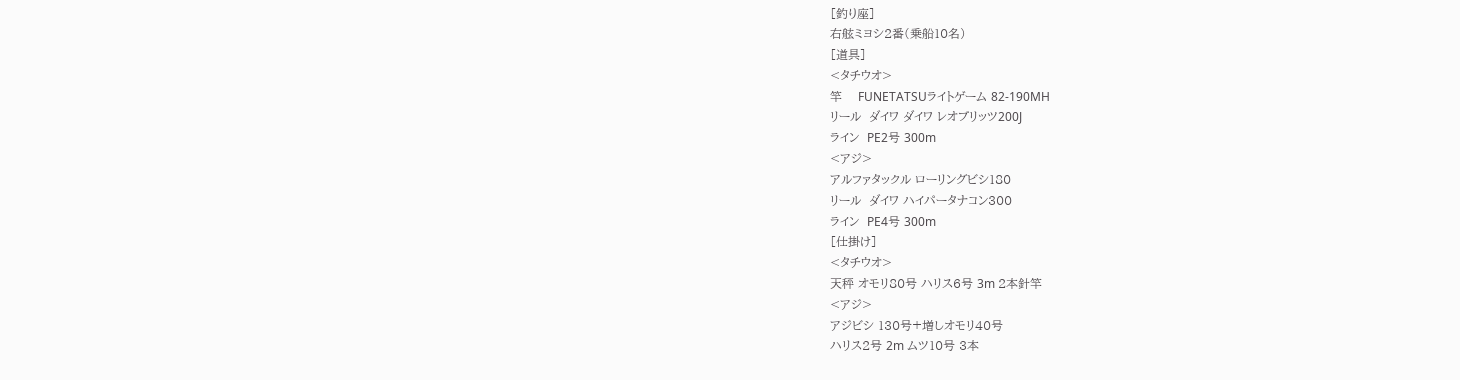[釣り座]
右舷ミヨシ2番(乗船10名)
[道具]
<タチウオ>
竿    FUNETATSUライトゲーム 82-190MH
リール  ダイワ ダイワ レオブリッツ200J
ライン  PE2号 300m
<アジ>
アルファタックル ローリングビシ180
リール  ダイワ ハイパータナコン300
ライン  PE4号 300m
[仕掛け]
<タチウオ>
天秤 オモリ80号 ハリス6号 3m 2本針竿
<アジ>
アジビシ 130号+増しオモリ40号
ハリス2号 2m ムツ10号 3本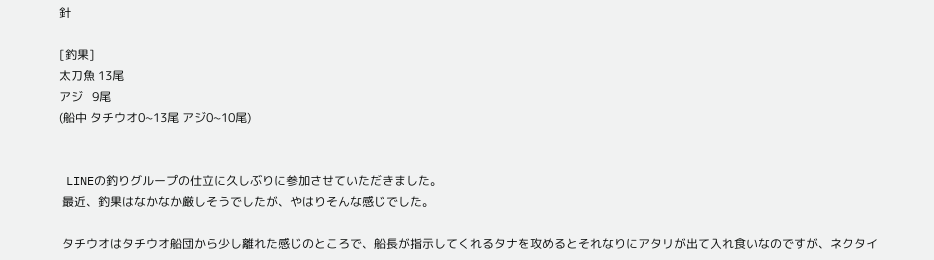針

[釣果]
太刀魚 13尾
アジ   9尾
(船中 タチウオ0~13尾 アジ0~10尾)


 LINEの釣りグループの仕立に久しぶりに参加させていただきました。
 最近、釣果はなかなか厳しそうでしたが、やはりそんな感じでした。

 タチウオはタチウオ船団から少し離れた感じのところで、船長が指示してくれるタナを攻めるとそれなりにアタリが出て入れ食いなのですが、ネクタイ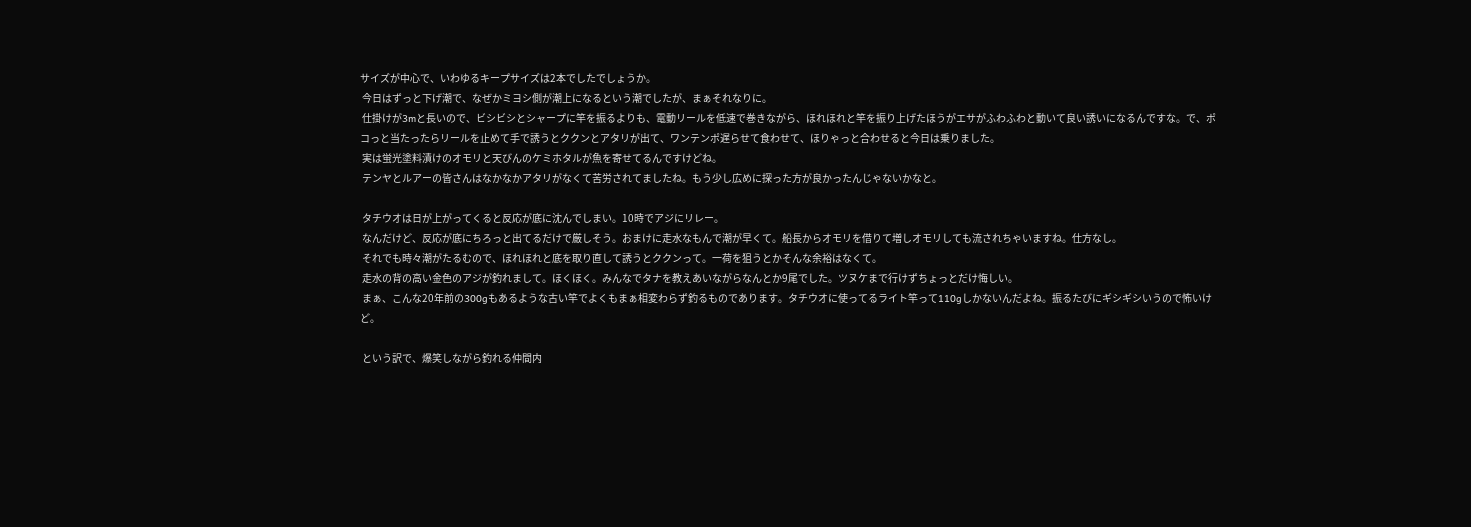サイズが中心で、いわゆるキープサイズは2本でしたでしょうか。
 今日はずっと下げ潮で、なぜかミヨシ側が潮上になるという潮でしたが、まぁそれなりに。
 仕掛けが3mと長いので、ビシビシとシャープに竿を振るよりも、電動リールを低速で巻きながら、ほれほれと竿を振り上げたほうがエサがふわふわと動いて良い誘いになるんですな。で、ポコっと当たったらリールを止めて手で誘うとククンとアタリが出て、ワンテンポ遅らせて食わせて、ほりゃっと合わせると今日は乗りました。
 実は蛍光塗料漬けのオモリと天びんのケミホタルが魚を寄せてるんですけどね。
 テンヤとルアーの皆さんはなかなかアタリがなくて苦労されてましたね。もう少し広めに探った方が良かったんじゃないかなと。

 タチウオは日が上がってくると反応が底に沈んでしまい。10時でアジにリレー。
 なんだけど、反応が底にちろっと出てるだけで厳しそう。おまけに走水なもんで潮が早くて。船長からオモリを借りて増しオモリしても流されちゃいますね。仕方なし。
 それでも時々潮がたるむので、ほれほれと底を取り直して誘うとククンって。一荷を狙うとかそんな余裕はなくて。
 走水の背の高い金色のアジが釣れまして。ほくほく。みんなでタナを教えあいながらなんとか9尾でした。ツヌケまで行けずちょっとだけ悔しい。
 まぁ、こんな20年前の300gもあるような古い竿でよくもまぁ相変わらず釣るものであります。タチウオに使ってるライト竿って110gしかないんだよね。振るたびにギシギシいうので怖いけど。

 という訳で、爆笑しながら釣れる仲間内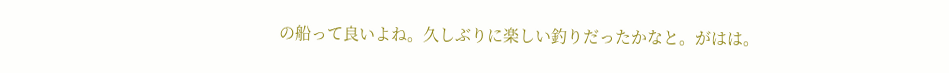の船って良いよね。久しぶりに楽しい釣りだったかなと。がはは。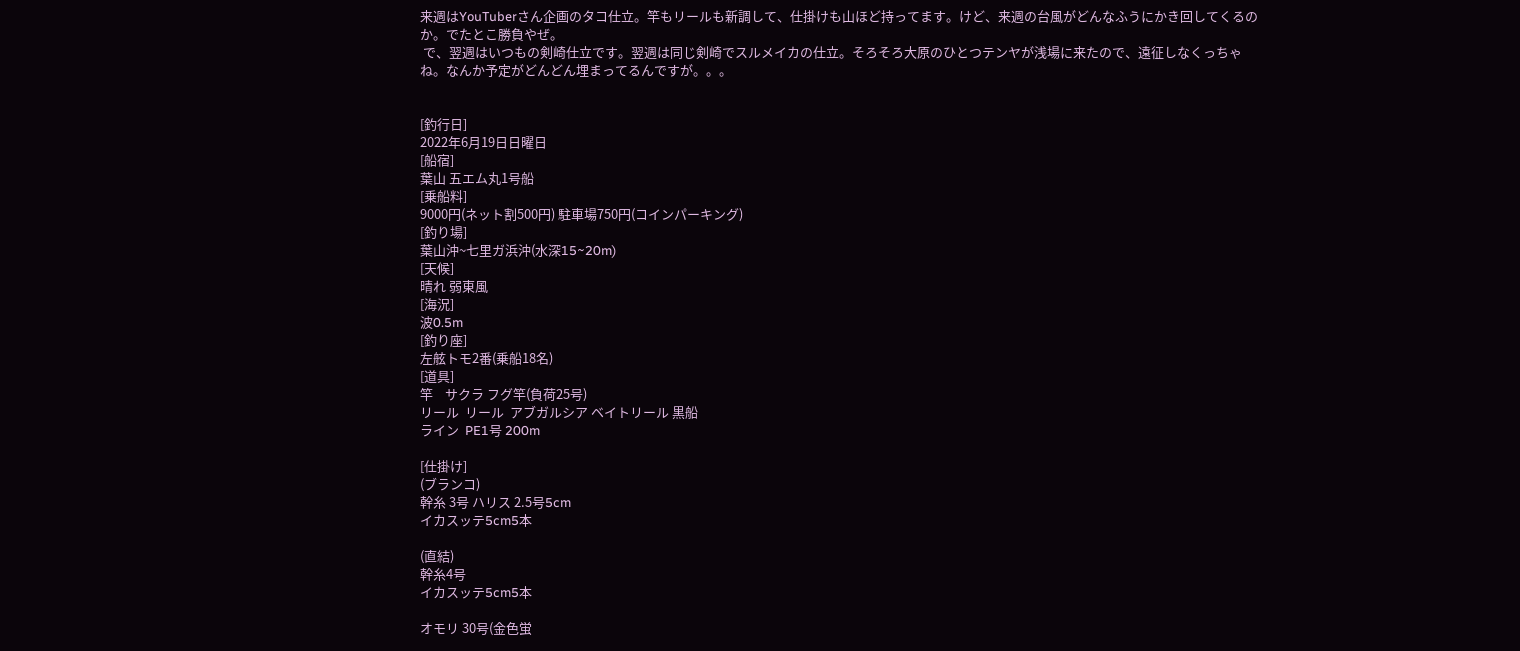来週はYouTuberさん企画のタコ仕立。竿もリールも新調して、仕掛けも山ほど持ってます。けど、来週の台風がどんなふうにかき回してくるのか。でたとこ勝負やぜ。
 で、翌週はいつもの剣崎仕立です。翌週は同じ剣崎でスルメイカの仕立。そろそろ大原のひとつテンヤが浅場に来たので、遠征しなくっちゃね。なんか予定がどんどん埋まってるんですが。。。


[釣行日]
2022年6月19日日曜日
[船宿]
葉山 五エム丸1号船
[乗船料]
9000円(ネット割500円) 駐車場750円(コインパーキング)
[釣り場]
葉山沖~七里ガ浜沖(水深15~20m)
[天候]
晴れ 弱東風
[海況]
波0.5m
[釣り座]
左舷トモ2番(乗船18名)
[道具]
竿    サクラ フグ竿(負荷25号)
リール  リール  アブガルシア ベイトリール 黒船
ライン  PE1号 200m

[仕掛け]
(ブランコ)
幹糸 3号 ハリス 2.5号5cm
イカスッテ5cm5本

(直結)
幹糸4号
イカスッテ5cm5本

オモリ 30号(金色蛍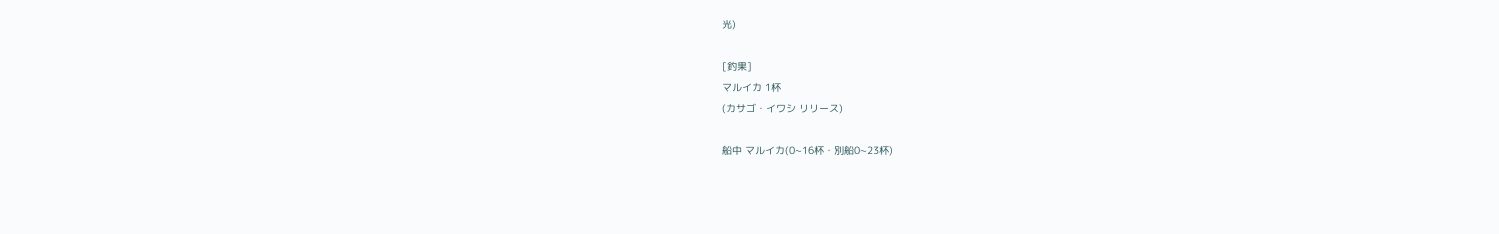光)

[釣果]
マルイカ 1杯
(カサゴ・イワシ リリース)

船中 マルイカ(0~16杯・別船0~23杯)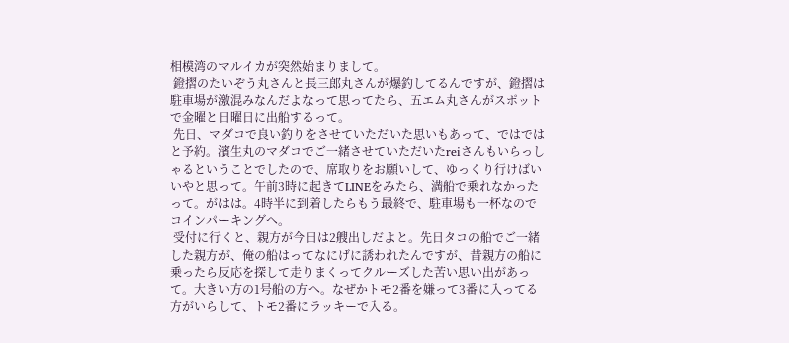相模湾のマルイカが突然始まりまして。
 鐙摺のたいぞう丸さんと長三郎丸さんが爆釣してるんですが、鐙摺は駐車場が激混みなんだよなって思ってたら、五エム丸さんがスポットで金曜と日曜日に出船するって。
 先日、マダコで良い釣りをさせていただいた思いもあって、ではではと予約。濱生丸のマダコでご一緒させていただいたreiさんもいらっしゃるということでしたので、席取りをお願いして、ゆっくり行けばいいやと思って。午前3時に起きてLINEをみたら、満船で乗れなかったって。がはは。4時半に到着したらもう最終で、駐車場も一杯なのでコインパーキングへ。
 受付に行くと、親方が今日は2艘出しだよと。先日タコの船でご一緒した親方が、俺の船はってなにげに誘われたんですが、昔親方の船に乗ったら反応を探して走りまくってクルーズした苦い思い出があって。大きい方の1号船の方へ。なぜかトモ2番を嫌って3番に入ってる方がいらして、トモ2番にラッキーで入る。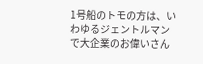1号船のトモの方は、いわゆるジェントルマンで大企業のお偉いさん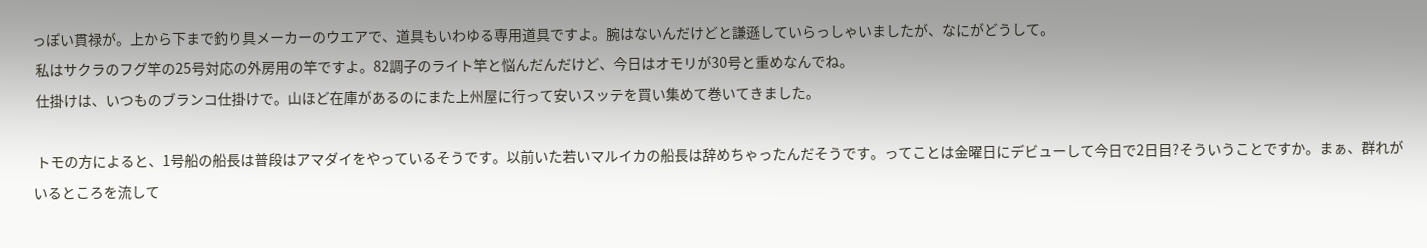っぽい貫禄が。上から下まで釣り具メーカーのウエアで、道具もいわゆる専用道具ですよ。腕はないんだけどと謙遜していらっしゃいましたが、なにがどうして。
 私はサクラのフグ竿の25号対応の外房用の竿ですよ。82調子のライト竿と悩んだんだけど、今日はオモリが30号と重めなんでね。
 仕掛けは、いつものブランコ仕掛けで。山ほど在庫があるのにまた上州屋に行って安いスッテを買い集めて巻いてきました。

 トモの方によると、1号船の船長は普段はアマダイをやっているそうです。以前いた若いマルイカの船長は辞めちゃったんだそうです。ってことは金曜日にデビューして今日で2日目?そういうことですか。まぁ、群れがいるところを流して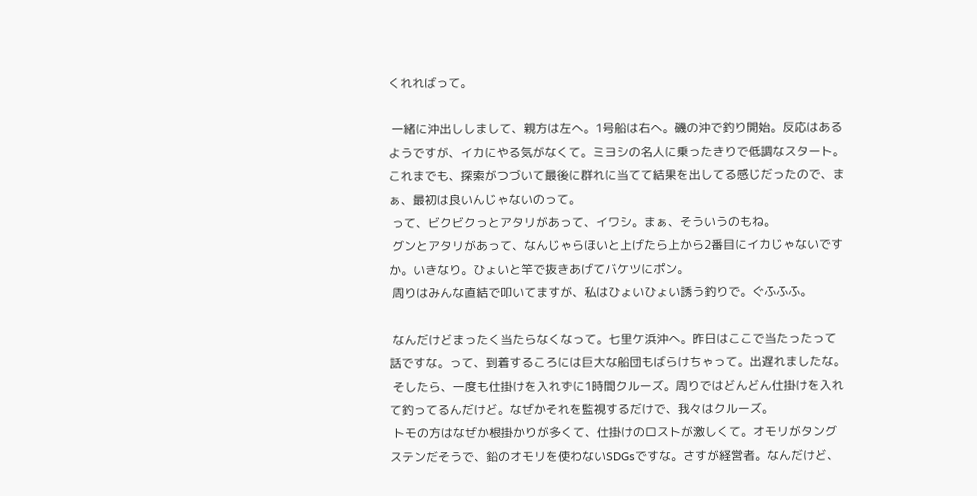くれればって。

 一緒に沖出ししまして、親方は左へ。1号船は右へ。磯の沖で釣り開始。反応はあるようですが、イカにやる気がなくて。ミヨシの名人に乗ったきりで低調なスタート。これまでも、探索がつづいて最後に群れに当てて結果を出してる感じだったので、まぁ、最初は良いんじゃないのって。
 って、ビクビクっとアタリがあって、イワシ。まぁ、そういうのもね。
 グンとアタリがあって、なんじゃらほいと上げたら上から2番目にイカじゃないですか。いきなり。ひょいと竿で抜きあげてバケツにポン。
 周りはみんな直結で叩いてますが、私はひょいひょい誘う釣りで。ぐふふふ。

 なんだけどまったく当たらなくなって。七里ケ浜沖へ。昨日はここで当たったって話ですな。って、到着するころには巨大な船団もばらけちゃって。出遅れましたな。
 そしたら、一度も仕掛けを入れずに1時間クルーズ。周りではどんどん仕掛けを入れて釣ってるんだけど。なぜかそれを監視するだけで、我々はクルーズ。
 トモの方はなぜか根掛かりが多くて、仕掛けのロストが激しくて。オモリがタングステンだそうで、鉛のオモリを使わないSDGsですな。さすが経営者。なんだけど、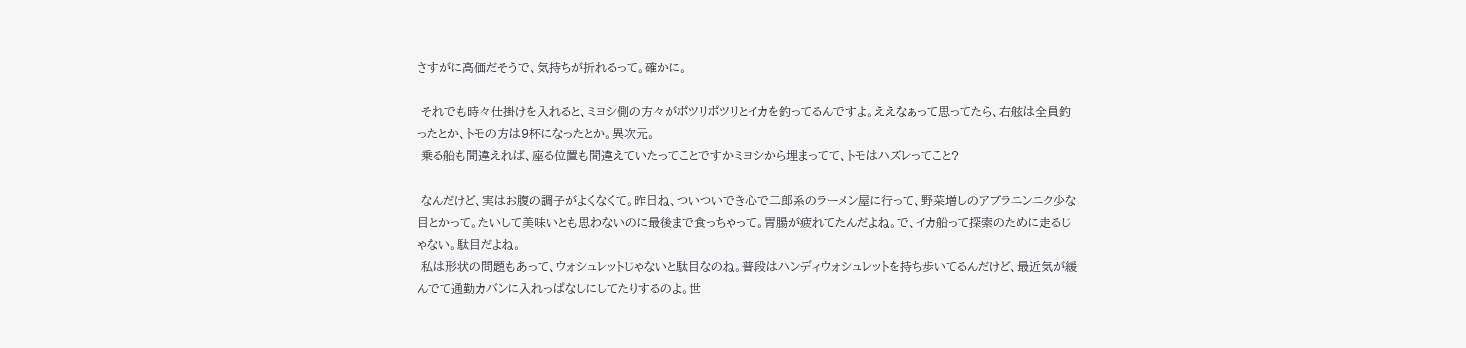さすがに高価だそうで、気持ちが折れるって。確かに。

 それでも時々仕掛けを入れると、ミヨシ側の方々がポツリポツリとイカを釣ってるんですよ。ええなぁって思ってたら、右舷は全員釣ったとか、トモの方は9杯になったとか。異次元。
 乗る船も間違えれば、座る位置も間違えていたってことですかミヨシから埋まってて、トモはハズレってこと?

 なんだけど、実はお腹の調子がよくなくて。昨日ね、ついついでき心で二郎系のラーメン屋に行って、野菜増しのアブラニンニク少な目とかって。たいして美味いとも思わないのに最後まで食っちゃって。胃腸が疲れてたんだよね。で、イカ船って探索のために走るじゃない。駄目だよね。
 私は形状の問題もあって、ウォシュレットじゃないと駄目なのね。普段はハンディウォシュレットを持ち歩いてるんだけど、最近気が緩んでて通勤カバンに入れっぱなしにしてたりするのよ。世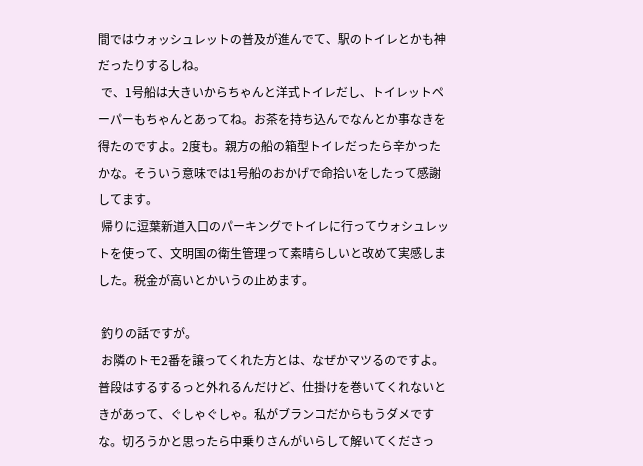間ではウォッシュレットの普及が進んでて、駅のトイレとかも神だったりするしね。
 で、1号船は大きいからちゃんと洋式トイレだし、トイレットペーパーもちゃんとあってね。お茶を持ち込んでなんとか事なきを得たのですよ。2度も。親方の船の箱型トイレだったら辛かったかな。そういう意味では1号船のおかげで命拾いをしたって感謝してます。
 帰りに逗葉新道入口のパーキングでトイレに行ってウォシュレットを使って、文明国の衛生管理って素晴らしいと改めて実感しました。税金が高いとかいうの止めます。

 釣りの話ですが。
 お隣のトモ2番を譲ってくれた方とは、なぜかマツるのですよ。普段はするするっと外れるんだけど、仕掛けを巻いてくれないときがあって、ぐしゃぐしゃ。私がブランコだからもうダメですな。切ろうかと思ったら中乗りさんがいらして解いてくださっ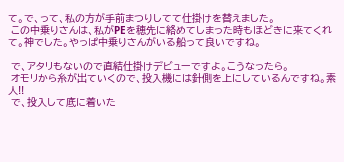て。で、って、私の方が手前まつりしてて仕掛けを替えました。
 この中乗りさんは、私がPEを穂先に絡めてしまった時もほどきに来てくれて。神でした。やっぱ中乗りさんがいる船って良いですね。

 で、アタリもないので直結仕掛けデビューですよ。こうなったら。
 オモリから糸が出ていくので、投入機には針側を上にしているんですね。素人!!
 で、投入して底に着いた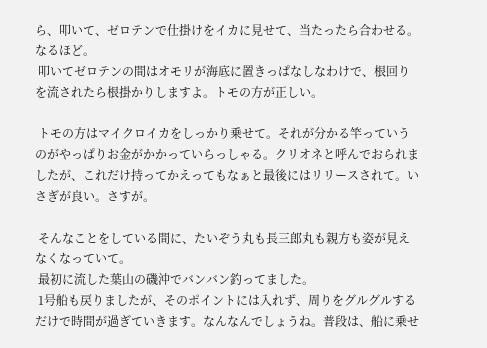ら、叩いて、ゼロテンで仕掛けをイカに見せて、当たったら合わせる。なるほど。
 叩いてゼロテンの間はオモリが海底に置きっぱなしなわけで、根回りを流されたら根掛かりしますよ。トモの方が正しい。

 トモの方はマイクロイカをしっかり乗せて。それが分かる竿っていうのがやっぱりお金がかかっていらっしゃる。クリオネと呼んでおられましたが、これだけ持ってかえってもなぁと最後にはリリースされて。いさぎが良い。さすが。

 そんなことをしている間に、たいぞう丸も長三郎丸も親方も姿が見えなくなっていて。
 最初に流した葉山の磯沖でバンバン釣ってました。
 1号船も戻りましたが、そのポイントには入れず、周りをグルグルするだけで時間が過ぎていきます。なんなんでしょうね。普段は、船に乗せ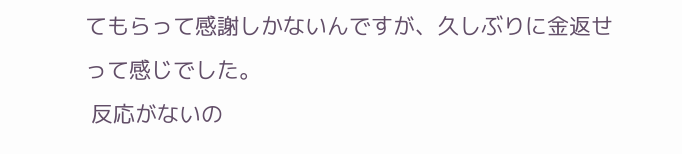てもらって感謝しかないんですが、久しぶりに金返せって感じでした。
 反応がないの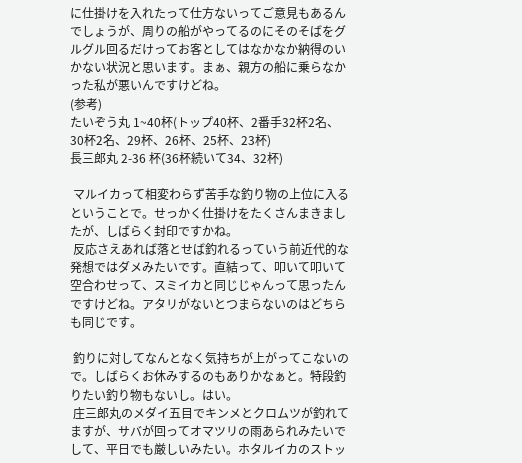に仕掛けを入れたって仕方ないってご意見もあるんでしょうが、周りの船がやってるのにそのそばをグルグル回るだけってお客としてはなかなか納得のいかない状況と思います。まぁ、親方の船に乗らなかった私が悪いんですけどね。
(参考)
たいぞう丸 1~40杯(トップ40杯、2番手32杯2名、30杯2名、29杯、26杯、25杯、23杯)
長三郎丸 2-36 杯(36杯続いて34、32杯)

 マルイカって相変わらず苦手な釣り物の上位に入るということで。せっかく仕掛けをたくさんまきましたが、しばらく封印ですかね。
 反応さえあれば落とせば釣れるっていう前近代的な発想ではダメみたいです。直結って、叩いて叩いて空合わせって、スミイカと同じじゃんって思ったんですけどね。アタリがないとつまらないのはどちらも同じです。

 釣りに対してなんとなく気持ちが上がってこないので。しばらくお休みするのもありかなぁと。特段釣りたい釣り物もないし。はい。
 庄三郎丸のメダイ五目でキンメとクロムツが釣れてますが、サバが回ってオマツリの雨あられみたいでして、平日でも厳しいみたい。ホタルイカのストッ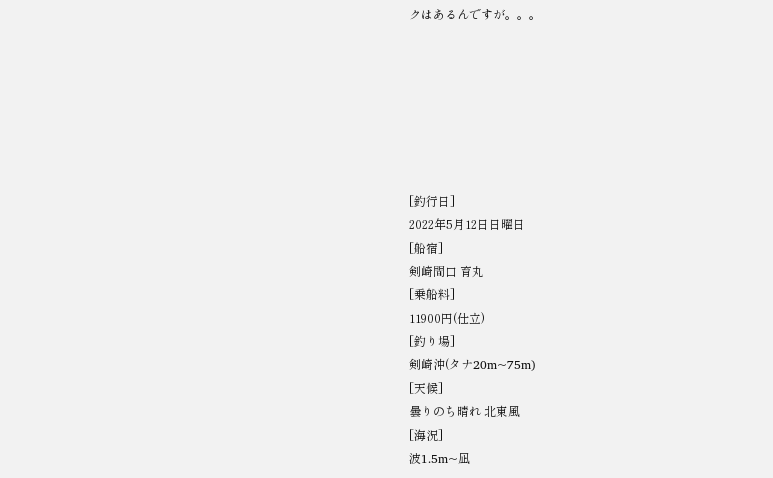クはあるんですが。。。







[釣行日]
2022年5月12日日曜日
[船宿]
剣崎間口 育丸
[乗船料]
11900円(仕立)
[釣り場]
剣崎沖(タナ20m~75m)
[天候]
曇りのち晴れ 北東風
[海況]
波1.5m~凪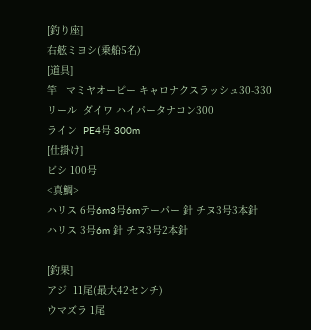[釣り座]
右舷ミヨシ(乗船5名)
[道具]
竿   マミヤオーピー キャロナクスラッシュ30-330
リール  ダイワ ハイパータナコン300
ライン  PE4号 300m
[仕掛け]
ビシ 100号
<真鯛>
ハリス 6号6m3号6mテーパー 針 チヌ3号3本針
ハリス 3号6m 針 チヌ3号2本針

[釣果]
アジ  11尾(最大42センチ)
ウマズラ 1尾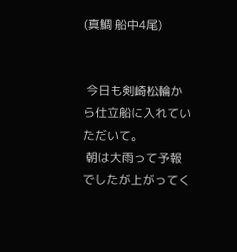(真鯛 船中4尾)


 今日も剣崎松輪から仕立船に入れていただいて。
 朝は大雨って予報でしたが上がってく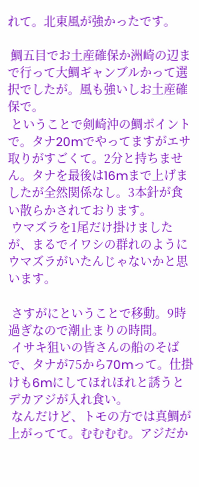れて。北東風が強かったです。

 鯛五目でお土産確保か洲崎の辺まで行って大鯛ギャンブルかって選択でしたが。風も強いしお土産確保で。
 ということで剣崎沖の鯛ポイントで。タナ20mでやってますがエサ取りがすごくて。2分と持ちません。タナを最後は16mまで上げましたが全然関係なし。3本針が食い散らかされております。
 ウマズラを1尾だけ掛けましたが、まるでイワシの群れのようにウマズラがいたんじゃないかと思います。

 さすがにということで移動。9時過ぎなので潮止まりの時間。
 イサキ狙いの皆さんの船のそばで、タナが75から70mって。仕掛けも6mにしてほれほれと誘うとデカアジが入れ食い。
 なんだけど、トモの方では真鯛が上がってて。むむむむ。アジだか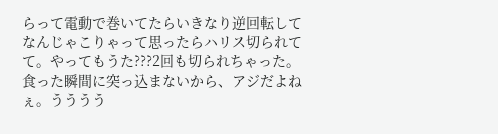らって電動で巻いてたらいきなり逆回転してなんじゃこりゃって思ったらハリス切られてて。やってもうた???2回も切られちゃった。食った瞬間に突っ込まないから、アジだよねぇ。うううう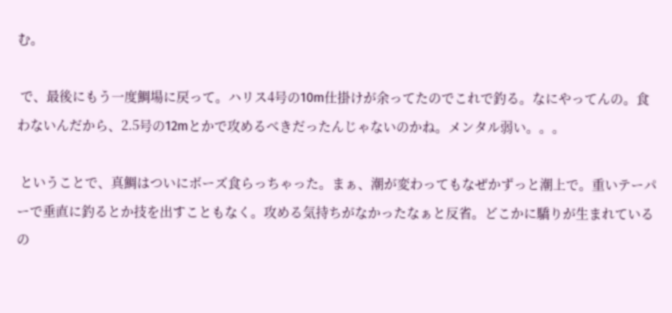む。

 で、最後にもう一度鯛場に戻って。ハリス4号の10m仕掛けが余ってたのでこれで釣る。なにやってんの。食わないんだから、2.5号の12mとかで攻めるべきだったんじゃないのかね。メンタル弱い。。。

 ということで、真鯛はついにボーズ食らっちゃった。まぁ、潮が変わってもなぜかずっと潮上で。重いテーパーで垂直に釣るとか技を出すこともなく。攻める気持ちがなかったなぁと反省。どこかに驕りが生まれているの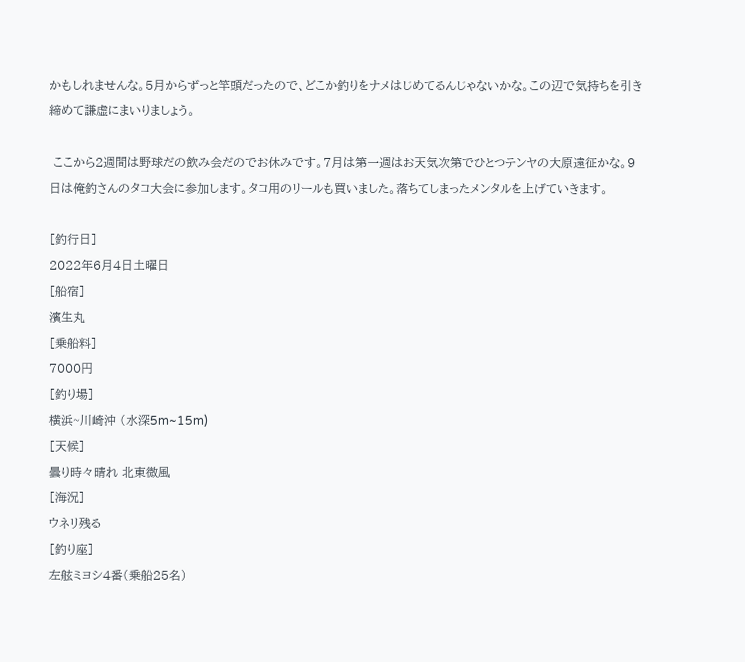かもしれませんな。5月からずっと竿頭だったので、どこか釣りをナメはじめてるんじゃないかな。この辺で気持ちを引き締めて謙虚にまいりましょう。

 ここから2週間は野球だの飲み会だのでお休みです。7月は第一週はお天気次第でひとつテンヤの大原遠征かな。9日は俺釣さんのタコ大会に参加します。タコ用のリールも買いました。落ちてしまったメンタルを上げていきます。

[釣行日]
2022年6月4日土曜日
[船宿]
濱生丸
[乗船料]
7000円
[釣り場]
横浜~川崎沖 (水深5m~15m)
[天候]
曇り時々晴れ 北東微風
[海況]
ウネリ残る
[釣り座]
左舷ミヨシ4番(乗船25名)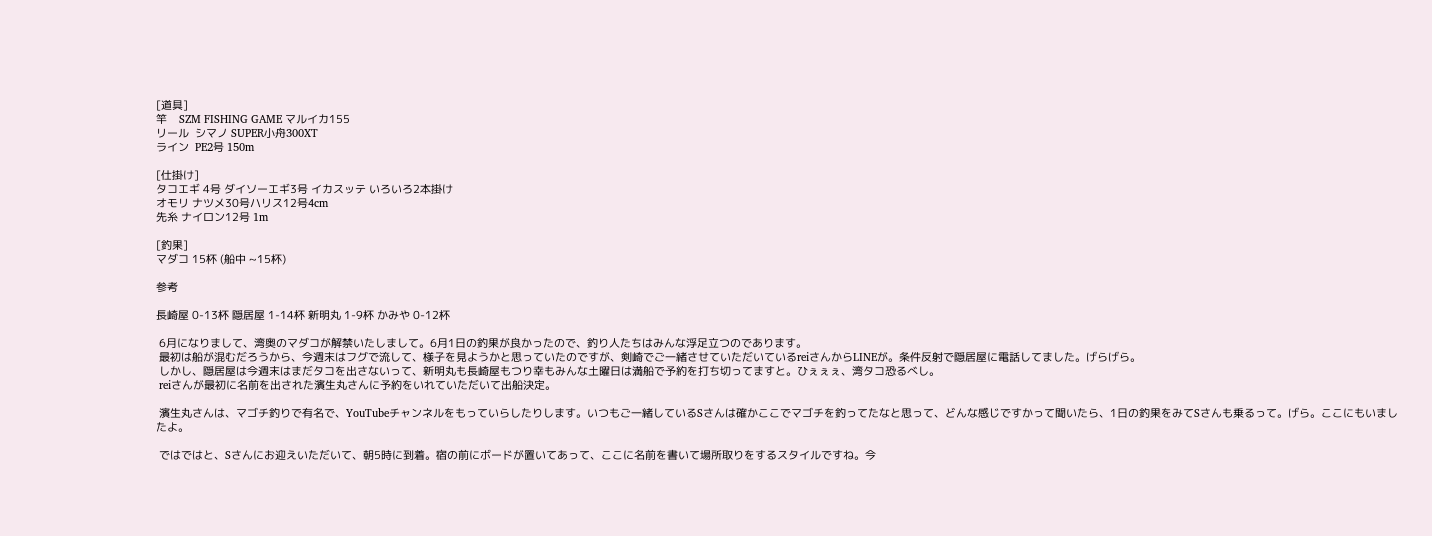[道具]
竿    SZM FISHING GAME マルイカ155
リール  シマノ SUPER小舟300XT
ライン  PE2号 150m

[仕掛け]
タコエギ 4号 ダイソーエギ3号 イカスッテ いろいろ2本掛け
オモリ ナツメ30号ハリス12号4cm
先糸 ナイロン12号 1m

[釣果]
マダコ 15杯 (船中 ~15杯)

参考

長崎屋 0-13杯 隠居屋 1-14杯 新明丸 1-9杯 かみや 0-12杯

 6月になりまして、湾奥のマダコが解禁いたしまして。6月1日の釣果が良かったので、釣り人たちはみんな浮足立つのであります。
 最初は船が混むだろうから、今週末はフグで流して、様子を見ようかと思っていたのですが、剣崎でご一緒させていただいているreiさんからLINEが。条件反射で隠居屋に電話してました。げらげら。
 しかし、隠居屋は今週末はまだタコを出さないって、新明丸も長崎屋もつり幸もみんな土曜日は満船で予約を打ち切ってますと。ひぇぇぇ、湾タコ恐るべし。
 reiさんが最初に名前を出された濱生丸さんに予約をいれていただいて出船決定。

 濱生丸さんは、マゴチ釣りで有名で、YouTubeチャンネルをもっていらしたりします。いつもご一緒しているSさんは確かここでマゴチを釣ってたなと思って、どんな感じですかって聞いたら、1日の釣果をみてSさんも乗るって。げら。ここにもいましたよ。

 ではではと、Sさんにお迎えいただいて、朝5時に到着。宿の前にボードが置いてあって、ここに名前を書いて場所取りをするスタイルですね。今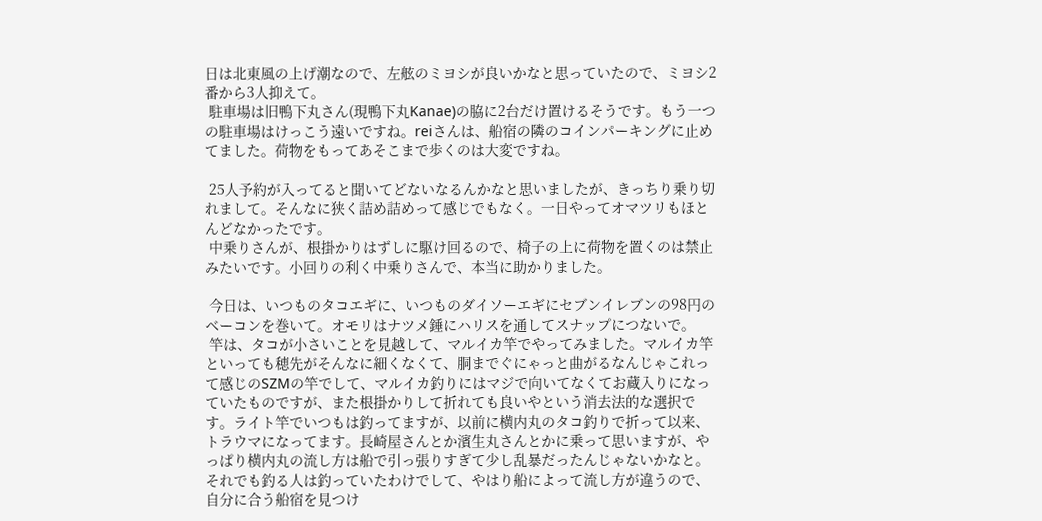日は北東風の上げ潮なので、左舷のミヨシが良いかなと思っていたので、ミヨシ2番から3人抑えて。
 駐車場は旧鴨下丸さん(現鴨下丸Kanae)の脇に2台だけ置けるそうです。もう一つの駐車場はけっこう遠いですね。reiさんは、船宿の隣のコインパーキングに止めてました。荷物をもってあそこまで歩くのは大変ですね。

 25人予約が入ってると聞いてどないなるんかなと思いましたが、きっちり乗り切れまして。そんなに狭く詰め詰めって感じでもなく。一日やってオマツリもほとんどなかったです。
 中乗りさんが、根掛かりはずしに駆け回るので、椅子の上に荷物を置くのは禁止みたいです。小回りの利く中乗りさんで、本当に助かりました。

 今日は、いつものタコエギに、いつものダイソーエギにセブンイレブンの98円のベーコンを巻いて。オモリはナツメ錘にハリスを通してスナップにつないで。
 竿は、タコが小さいことを見越して、マルイカ竿でやってみました。マルイカ竿といっても穂先がそんなに細くなくて、胴までぐにゃっと曲がるなんじゃこれって感じのSZMの竿でして、マルイカ釣りにはマジで向いてなくてお蔵入りになっていたものですが、また根掛かりして折れても良いやという消去法的な選択です。ライト竿でいつもは釣ってますが、以前に横内丸のタコ釣りで折って以来、トラウマになってます。長崎屋さんとか濱生丸さんとかに乗って思いますが、やっぱり横内丸の流し方は船で引っ張りすぎて少し乱暴だったんじゃないかなと。それでも釣る人は釣っていたわけでして、やはり船によって流し方が違うので、自分に合う船宿を見つけ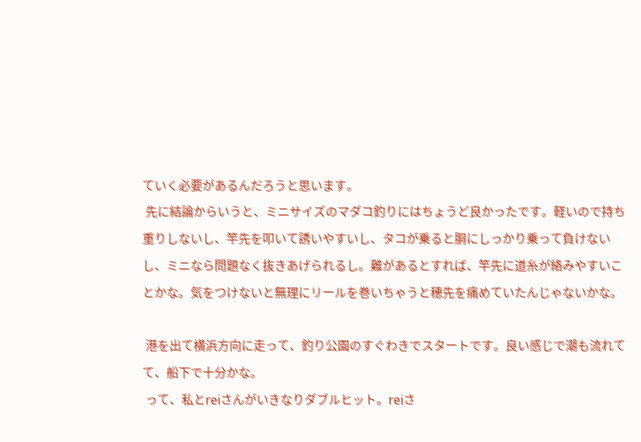ていく必要があるんだろうと思います。
 先に結論からいうと、ミニサイズのマダコ釣りにはちょうど良かったです。軽いので持ち重りしないし、竿先を叩いて誘いやすいし、タコが乗ると胴にしっかり乗って負けないし、ミニなら問題なく抜きあげられるし。難があるとすれば、竿先に道糸が絡みやすいことかな。気をつけないと無理にリールを巻いちゃうと穂先を痛めていたんじゃないかな。

 港を出て横浜方向に走って、釣り公園のすぐわきでスタートです。良い感じで潮も流れてて、船下で十分かな。
 って、私とreiさんがいきなりダブルヒット。reiさ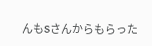んもSさんからもらった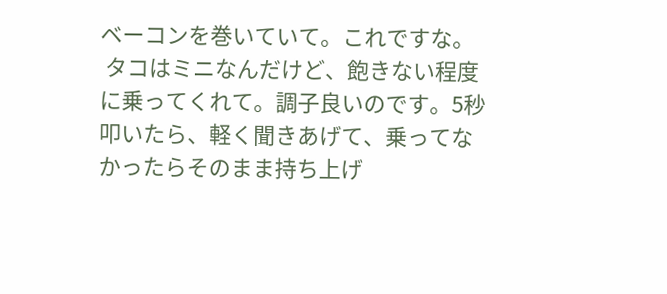ベーコンを巻いていて。これですな。
 タコはミニなんだけど、飽きない程度に乗ってくれて。調子良いのです。5秒叩いたら、軽く聞きあげて、乗ってなかったらそのまま持ち上げ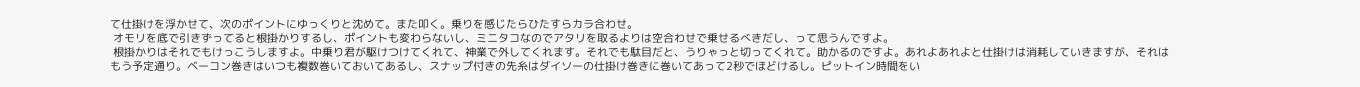て仕掛けを浮かせて、次のポイントにゆっくりと沈めて。また叩く。乗りを感じたらひたすらカラ合わせ。
 オモリを底で引きずってると根掛かりするし、ポイントも変わらないし、ミニタコなのでアタリを取るよりは空合わせで乗せるべきだし、って思うんですよ。
 根掛かりはそれでもけっこうしますよ。中乗り君が駆けつけてくれて、神業で外してくれます。それでも駄目だと、うりゃっと切ってくれて。助かるのですよ。あれよあれよと仕掛けは消耗していきますが、それはもう予定通り。ベーコン巻きはいつも複数巻いておいてあるし、スナップ付きの先糸はダイソーの仕掛け巻きに巻いてあって2秒でほどけるし。ピットイン時間をい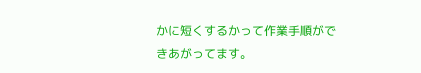かに短くするかって作業手順ができあがってます。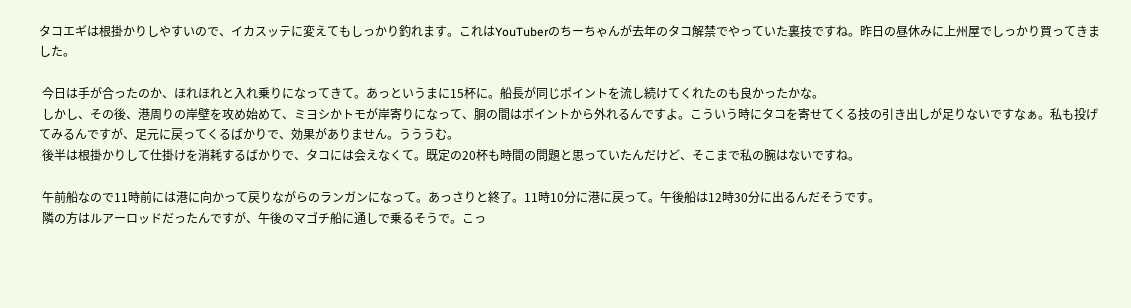タコエギは根掛かりしやすいので、イカスッテに変えてもしっかり釣れます。これはYouTuberのちーちゃんが去年のタコ解禁でやっていた裏技ですね。昨日の昼休みに上州屋でしっかり買ってきました。

 今日は手が合ったのか、ほれほれと入れ乗りになってきて。あっというまに15杯に。船長が同じポイントを流し続けてくれたのも良かったかな。
 しかし、その後、港周りの岸壁を攻め始めて、ミヨシかトモが岸寄りになって、胴の間はポイントから外れるんですよ。こういう時にタコを寄せてくる技の引き出しが足りないですなぁ。私も投げてみるんですが、足元に戻ってくるばかりで、効果がありません。うううむ。
 後半は根掛かりして仕掛けを消耗するばかりで、タコには会えなくて。既定の20杯も時間の問題と思っていたんだけど、そこまで私の腕はないですね。

 午前船なので11時前には港に向かって戻りながらのランガンになって。あっさりと終了。11時10分に港に戻って。午後船は12時30分に出るんだそうです。
 隣の方はルアーロッドだったんですが、午後のマゴチ船に通しで乗るそうで。こっ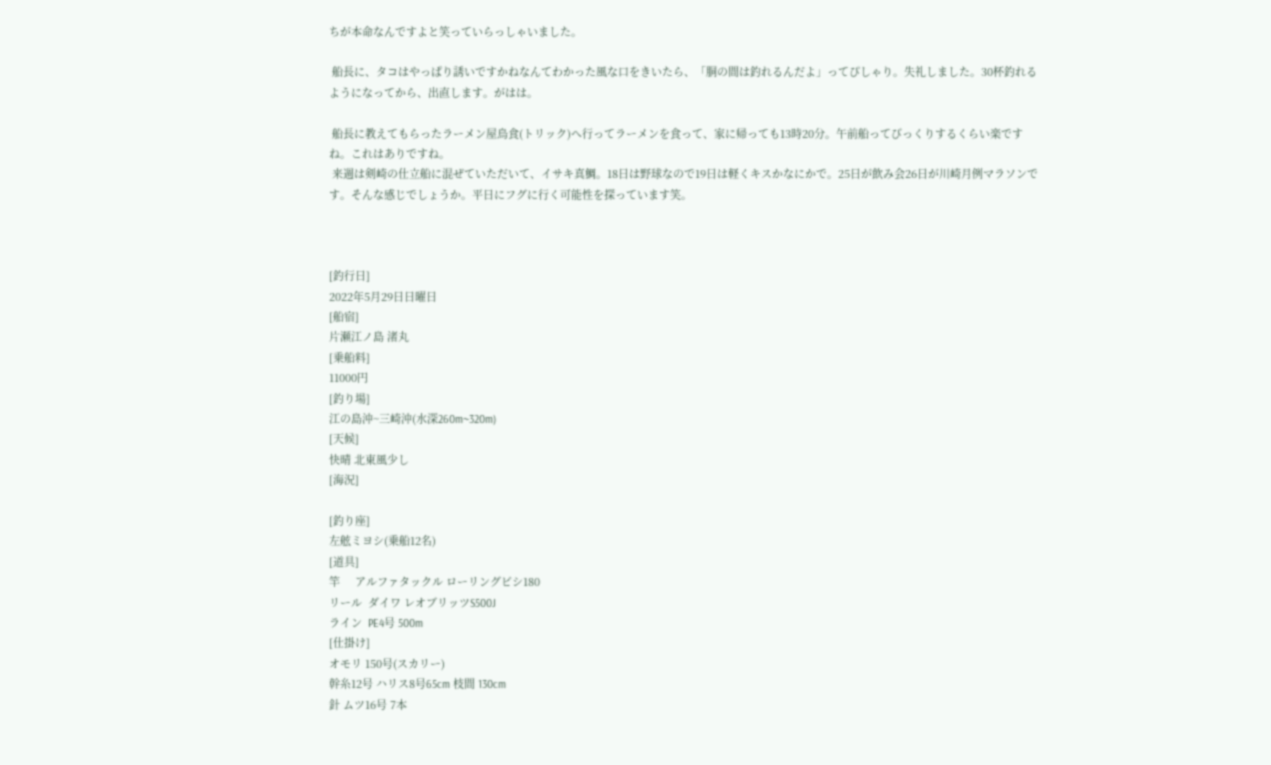ちが本命なんですよと笑っていらっしゃいました。

 船長に、タコはやっぱり誘いですかねなんてわかった風な口をきいたら、「胴の間は釣れるんだよ」ってぴしゃり。失礼しました。30杯釣れるようになってから、出直します。がはは。

 船長に教えてもらったラーメン屋鳥食(トリック)へ行ってラーメンを食って、家に帰っても13時20分。午前船ってびっくりするくらい楽ですね。これはありですね。
 来週は剣崎の仕立船に混ぜていただいて、イサキ真鯛。18日は野球なので19日は軽くキスかなにかで。25日が飲み会26日が川崎月例マラソンです。そんな感じでしょうか。平日にフグに行く可能性を探っています笑。



[釣行日]
2022年5月29日日曜日
[船宿]
片瀬江ノ島 渚丸
[乗船料]
11000円
[釣り場]
江の島沖~三崎沖(水深260m~320m)
[天候]
快晴 北東風少し
[海況]

[釣り座]
左舷ミヨシ(乗船12名)
[道具]
竿     アルファタックル ローリングビシ180
リール  ダイワ レオブリッツS500J
ライン  PE4号 500m
[仕掛け]
オモリ 150号(スカリー)
幹糸12号 ハリス8号65cm 枝間 130cm
針 ムツ16号 7本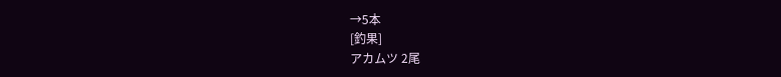→5本
[釣果]
アカムツ 2尾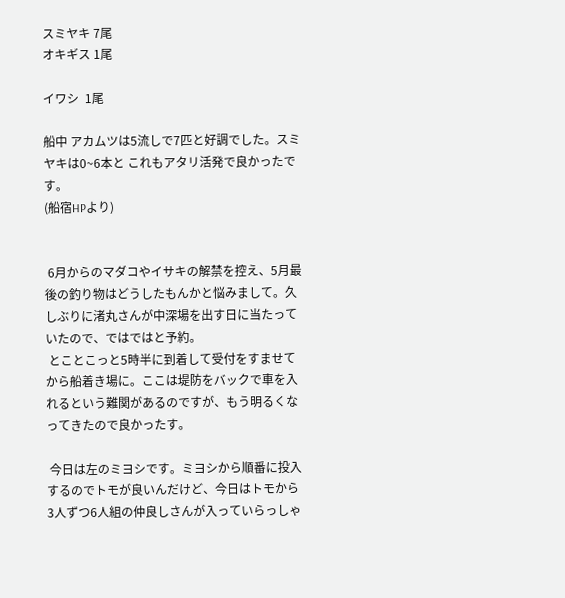スミヤキ 7尾
オキギス 1尾

イワシ  1尾

船中 アカムツは5流しで7匹と好調でした。スミヤキは0~6本と これもアタリ活発で良かったです。
(船宿HPより)


 6月からのマダコやイサキの解禁を控え、5月最後の釣り物はどうしたもんかと悩みまして。久しぶりに渚丸さんが中深場を出す日に当たっていたので、ではではと予約。
 とことこっと5時半に到着して受付をすませてから船着き場に。ここは堤防をバックで車を入れるという難関があるのですが、もう明るくなってきたので良かったす。

 今日は左のミヨシです。ミヨシから順番に投入するのでトモが良いんだけど、今日はトモから3人ずつ6人組の仲良しさんが入っていらっしゃ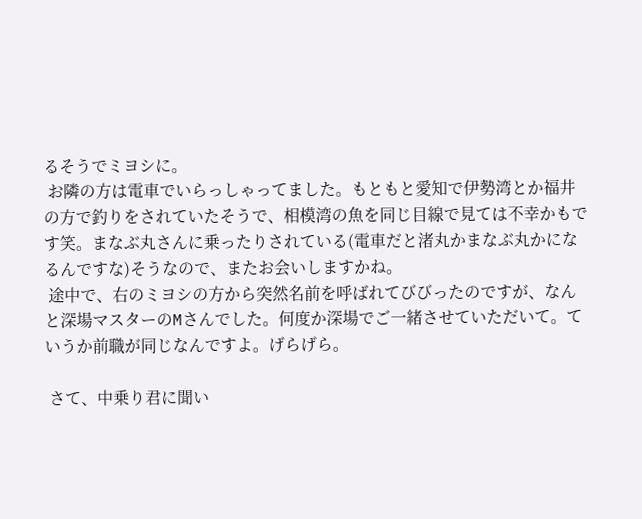るそうでミヨシに。
 お隣の方は電車でいらっしゃってました。もともと愛知で伊勢湾とか福井の方で釣りをされていたそうで、相模湾の魚を同じ目線で見ては不幸かもです笑。まなぶ丸さんに乗ったりされている(電車だと渚丸かまなぶ丸かになるんですな)そうなので、またお会いしますかね。
 途中で、右のミヨシの方から突然名前を呼ばれてびびったのですが、なんと深場マスターのMさんでした。何度か深場でご一緒させていただいて。ていうか前職が同じなんですよ。げらげら。

 さて、中乗り君に聞い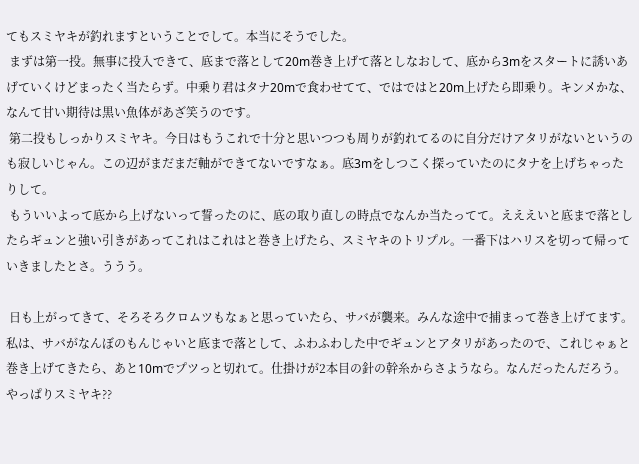てもスミヤキが釣れますということでして。本当にそうでした。
 まずは第一投。無事に投入できて、底まで落として20m巻き上げて落としなおして、底から3mをスタートに誘いあげていくけどまったく当たらず。中乗り君はタナ20mで食わせてて、ではではと20m上げたら即乗り。キンメかな、なんて甘い期待は黒い魚体があざ笑うのです。
 第二投もしっかりスミヤキ。今日はもうこれで十分と思いつつも周りが釣れてるのに自分だけアタリがないというのも寂しいじゃん。この辺がまだまだ軸ができてないですなぁ。底3mをしつこく探っていたのにタナを上げちゃったりして。
 もういいよって底から上げないって誓ったのに、底の取り直しの時点でなんか当たってて。えええいと底まで落としたらギュンと強い引きがあってこれはこれはと巻き上げたら、スミヤキのトリプル。一番下はハリスを切って帰っていきましたとさ。ううう。

 日も上がってきて、そろそろクロムツもなぁと思っていたら、サバが襲来。みんな途中で捕まって巻き上げてます。私は、サバがなんぼのもんじゃいと底まで落として、ふわふわした中でギュンとアタリがあったので、これじゃぁと巻き上げてきたら、あと10mでプツっと切れて。仕掛けが2本目の針の幹糸からさようなら。なんだったんだろう。やっぱりスミヤキ??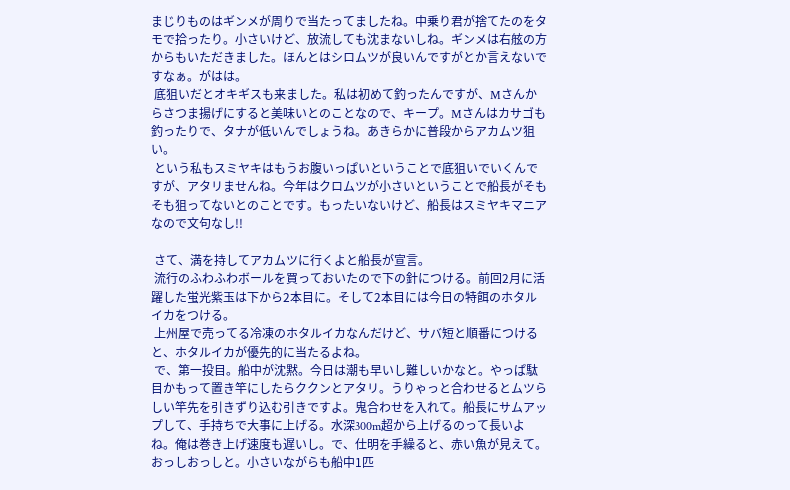まじりものはギンメが周りで当たってましたね。中乗り君が捨てたのをタモで拾ったり。小さいけど、放流しても沈まないしね。ギンメは右舷の方からもいただきました。ほんとはシロムツが良いんですがとか言えないですなぁ。がはは。
 底狙いだとオキギスも来ました。私は初めて釣ったんですが、Mさんからさつま揚げにすると美味いとのことなので、キープ。Mさんはカサゴも釣ったりで、タナが低いんでしょうね。あきらかに普段からアカムツ狙い。
 という私もスミヤキはもうお腹いっぱいということで底狙いでいくんですが、アタリませんね。今年はクロムツが小さいということで船長がそもそも狙ってないとのことです。もったいないけど、船長はスミヤキマニアなので文句なし!!

 さて、満を持してアカムツに行くよと船長が宣言。
 流行のふわふわボールを買っておいたので下の針につける。前回2月に活躍した蛍光紫玉は下から2本目に。そして2本目には今日の特餌のホタルイカをつける。
 上州屋で売ってる冷凍のホタルイカなんだけど、サバ短と順番につけると、ホタルイカが優先的に当たるよね。
 で、第一投目。船中が沈黙。今日は潮も早いし難しいかなと。やっぱ駄目かもって置き竿にしたらククンとアタリ。うりゃっと合わせるとムツらしい竿先を引きずり込む引きですよ。鬼合わせを入れて。船長にサムアップして、手持ちで大事に上げる。水深300m超から上げるのって長いよね。俺は巻き上げ速度も遅いし。で、仕明を手繰ると、赤い魚が見えて。おっしおっしと。小さいながらも船中1匹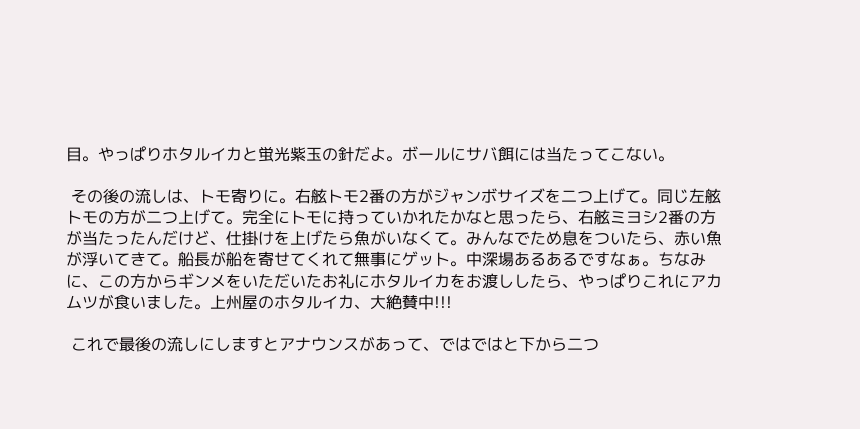目。やっぱりホタルイカと蛍光紫玉の針だよ。ボールにサバ餌には当たってこない。

 その後の流しは、トモ寄りに。右舷トモ2番の方がジャンボサイズを二つ上げて。同じ左舷トモの方が二つ上げて。完全にトモに持っていかれたかなと思ったら、右舷ミヨシ2番の方が当たったんだけど、仕掛けを上げたら魚がいなくて。みんなでため息をついたら、赤い魚が浮いてきて。船長が船を寄せてくれて無事にゲット。中深場あるあるですなぁ。ちなみに、この方からギンメをいただいたお礼にホタルイカをお渡ししたら、やっぱりこれにアカムツが食いました。上州屋のホタルイカ、大絶賛中!!!

 これで最後の流しにしますとアナウンスがあって、ではではと下から二つ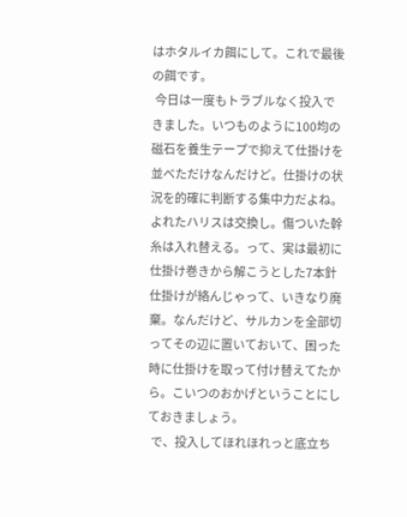はホタルイカ餌にして。これで最後の餌です。
 今日は一度もトラブルなく投入できました。いつものように100均の磁石を養生テープで抑えて仕掛けを並べただけなんだけど。仕掛けの状況を的確に判断する集中力だよね。よれたハリスは交換し。傷ついた幹糸は入れ替える。って、実は最初に仕掛け巻きから解こうとした7本針仕掛けが絡んじゃって、いきなり廃棄。なんだけど、サルカンを全部切ってその辺に置いておいて、困った時に仕掛けを取って付け替えてたから。こいつのおかげということにしておきましょう。
 で、投入してほれほれっと底立ち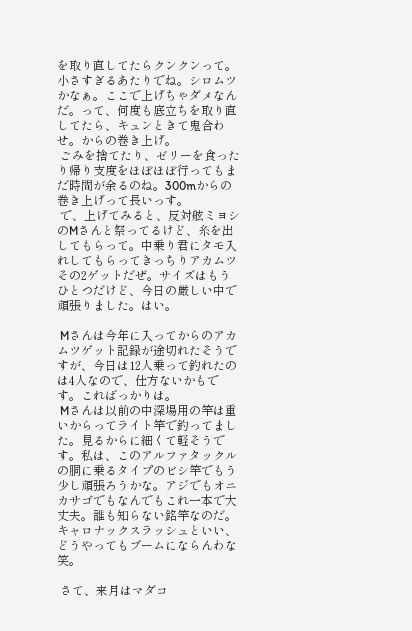を取り直してたらクンクンって。小さすぎるあたりでね。シロムツかなぁ。ここで上げちゃダメなんだ。って、何度も底立ちを取り直してたら、キュンときて鬼合わせ。からの巻き上げ。
 ごみを捨てたり、ゼリーを食ったり帰り支度をほぼほぼ行ってもまだ時間が余るのね。300mからの巻き上げって長いっす。
 で、上げてみると、反対舷ミヨシのMさんと祭ってるけど、糸を出してもらって。中乗り君にタモ入れしてもらってきっちりアカムツその2ゲットだぜ。サイズはもうひとつだけど、今日の厳しい中で頑張りました。はい。

 Mさんは今年に入ってからのアカムツゲット記録が途切れたそうですが、今日は12人乗って釣れたのは4人なので、仕方ないかもです。こればっかりは。
 Mさんは以前の中深場用の竿は重いからってライト竿で釣ってました。見るからに細くて軽そうです。私は、このアルファタックルの胴に乗るタイプのビシ竿でもう少し頑張ろうかな。アジでもオニカサゴでもなんでもこれ一本で大丈夫。誰も知らない銘竿なのだ。キャロナックスラッシュといい、どうやってもブームにならんわな笑。

 さて、来月はマダコ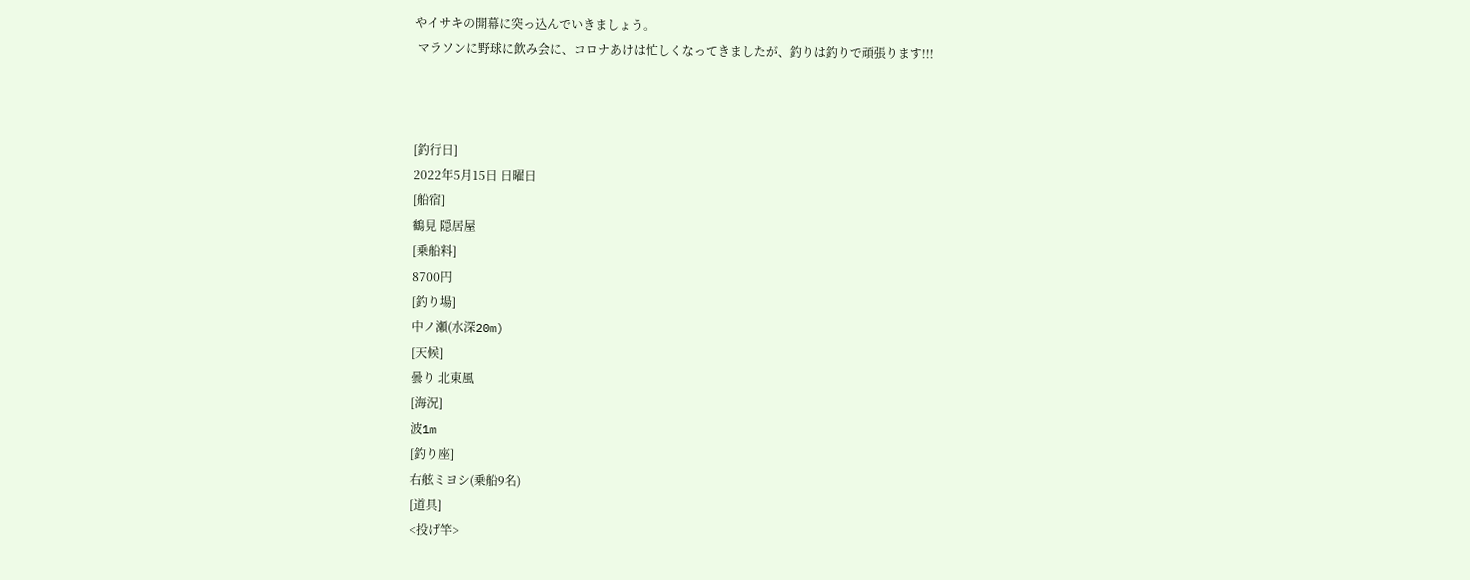やイサキの開幕に突っ込んでいきましょう。
 マラソンに野球に飲み会に、コロナあけは忙しくなってきましたが、釣りは釣りで頑張ります!!!



[釣行日]
2022年5月15日 日曜日
[船宿]
鶴見 隠居屋
[乗船料]
8700円
[釣り場]
中ノ瀬(水深20m)
[天候]
曇り 北東風
[海況]
波1m
[釣り座]
右舷ミヨシ(乗船9名)
[道具]
<投げ竿>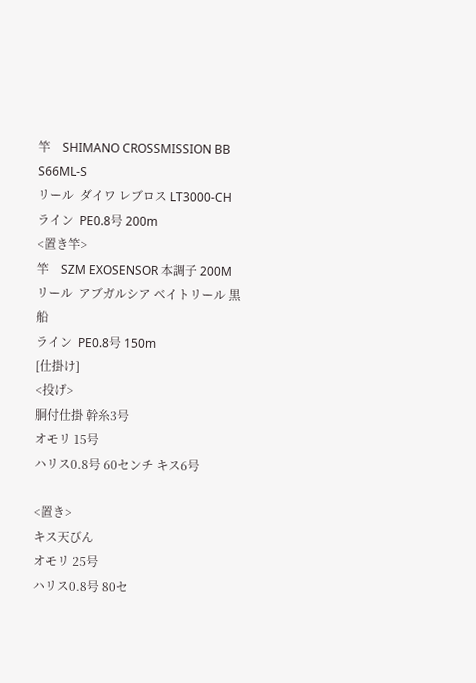竿    SHIMANO CROSSMISSION BB S66ML-S
リール  ダイワ レブロス LT3000-CH
ライン  PE0.8号 200m
<置き竿>
竿    SZM EXOSENSOR 本調子 200M
リール  アブガルシア ベイトリール 黒船
ライン  PE0.8号 150m
[仕掛け]
<投げ>
胴付仕掛 幹糸3号
オモリ 15号
ハリス0.8号 60センチ キス6号

<置き>
キス天びん
オモリ 25号
ハリス0.8号 80セ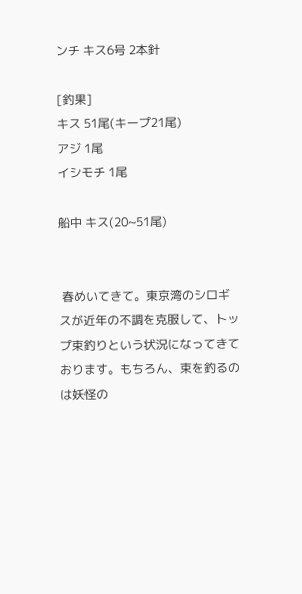ンチ キス6号 2本針

[釣果]
キス 51尾(キープ21尾)
アジ 1尾
イシモチ 1尾

船中 キス(20~51尾)


 春めいてきて。東京湾のシロギスが近年の不調を克服して、トップ束釣りという状況になってきております。もちろん、束を釣るのは妖怪の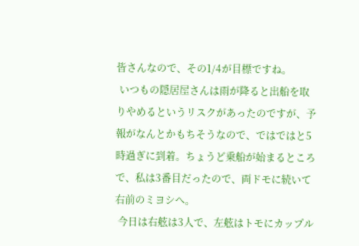皆さんなので、その1/4が目標ですね。
 いつもの隠居屋さんは雨が降ると出船を取りやめるというリスクがあったのですが、予報がなんとかもちそうなので、ではではと5時過ぎに到着。ちょうど乗船が始まるところで、私は3番目だったので、両ドモに続いて右前のミヨシへ。
 今日は右舷は3人で、左舷はトモにカップル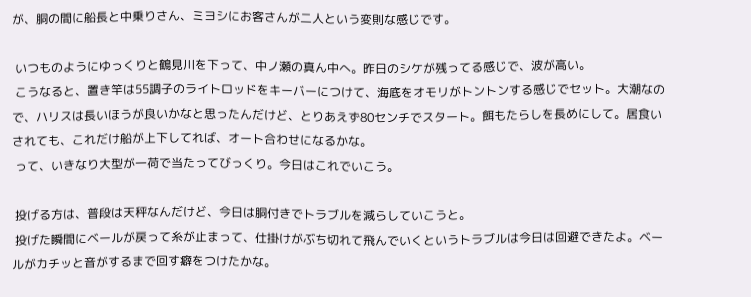が、胴の間に船長と中乗りさん、ミヨシにお客さんが二人という変則な感じです。

 いつものようにゆっくりと鶴見川を下って、中ノ瀬の真ん中へ。昨日のシケが残ってる感じで、波が高い。
 こうなると、置き竿は55調子のライトロッドをキーバーにつけて、海底をオモリがトントンする感じでセット。大潮なので、ハリスは長いほうが良いかなと思ったんだけど、とりあえず80センチでスタート。餌もたらしを長めにして。居食いされても、これだけ船が上下してれば、オート合わせになるかな。
 って、いきなり大型が一荷で当たってびっくり。今日はこれでいこう。

 投げる方は、普段は天秤なんだけど、今日は胴付きでトラブルを減らしていこうと。
 投げた瞬間にベールが戻って糸が止まって、仕掛けがぶち切れて飛んでいくというトラブルは今日は回避できたよ。ベールがカチッと音がするまで回す癖をつけたかな。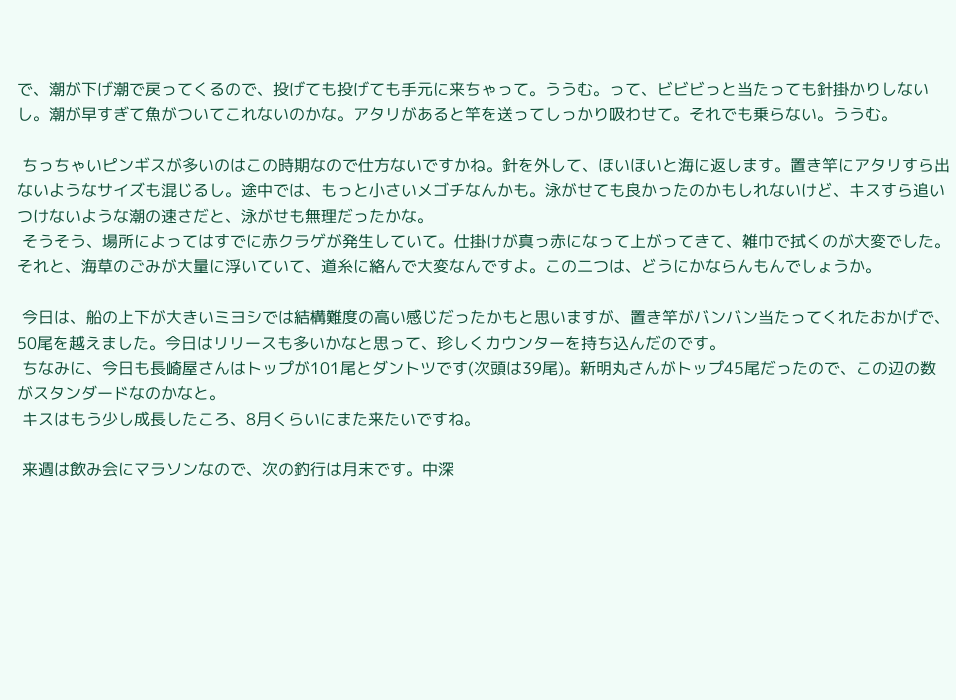で、潮が下げ潮で戻ってくるので、投げても投げても手元に来ちゃって。ううむ。って、ビビビっと当たっても針掛かりしないし。潮が早すぎて魚がついてこれないのかな。アタリがあると竿を送ってしっかり吸わせて。それでも乗らない。ううむ。

 ちっちゃいピンギスが多いのはこの時期なので仕方ないですかね。針を外して、ほいほいと海に返します。置き竿にアタリすら出ないようなサイズも混じるし。途中では、もっと小さいメゴチなんかも。泳がせても良かったのかもしれないけど、キスすら追いつけないような潮の速さだと、泳がせも無理だったかな。
 そうそう、場所によってはすでに赤クラゲが発生していて。仕掛けが真っ赤になって上がってきて、雑巾で拭くのが大変でした。それと、海草のごみが大量に浮いていて、道糸に絡んで大変なんですよ。この二つは、どうにかならんもんでしょうか。

 今日は、船の上下が大きいミヨシでは結構難度の高い感じだったかもと思いますが、置き竿がバンバン当たってくれたおかげで、50尾を越えました。今日はリリースも多いかなと思って、珍しくカウンターを持ち込んだのです。
 ちなみに、今日も長崎屋さんはトップが101尾とダントツです(次頭は39尾)。新明丸さんがトップ45尾だったので、この辺の数がスタンダードなのかなと。
 キスはもう少し成長したころ、8月くらいにまた来たいですね。

 来週は飲み会にマラソンなので、次の釣行は月末です。中深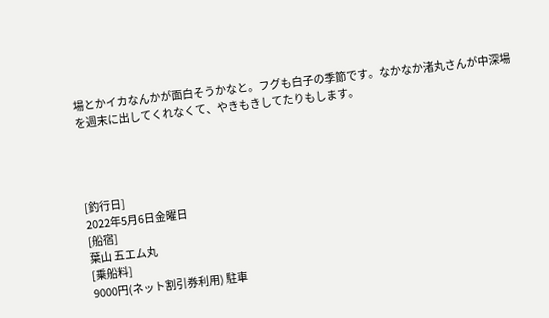場とかイカなんかが面白そうかなと。フグも白子の季節です。なかなか渚丸さんが中深場を週末に出してくれなくて、やきもきしてたりもします。




[釣行日]
2022年5月6日金曜日
[船宿]
葉山 五エム丸
[乗船料]
9000円(ネット割引券利用) 駐車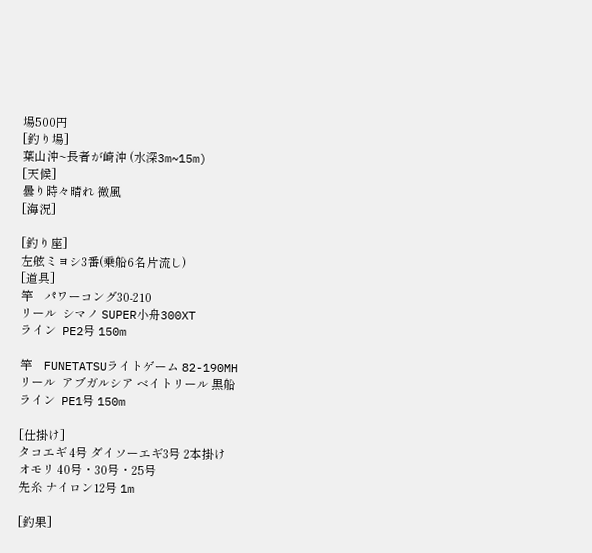場500円
[釣り場]
葉山沖~長者が崎沖 (水深3m~15m)
[天候]
曇り時々晴れ 微風
[海況]

[釣り座]
左舷ミヨシ3番(乗船6名片流し)
[道具]
竿    パワーコング30-210
リール  シマノ SUPER小舟300XT
ライン  PE2号 150m

竿    FUNETATSUライトゲーム 82-190MH
リール  アブガルシア ベイトリール 黒船
ライン  PE1号 150m

[仕掛け]
タコエギ 4号 ダイソーエギ3号 2本掛け
オモリ 40号・30号・25号
先糸 ナイロン12号 1m

[釣果]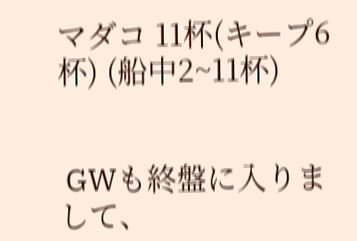マダコ 11杯(キープ6杯) (船中2~11杯)


 GWも終盤に入りまして、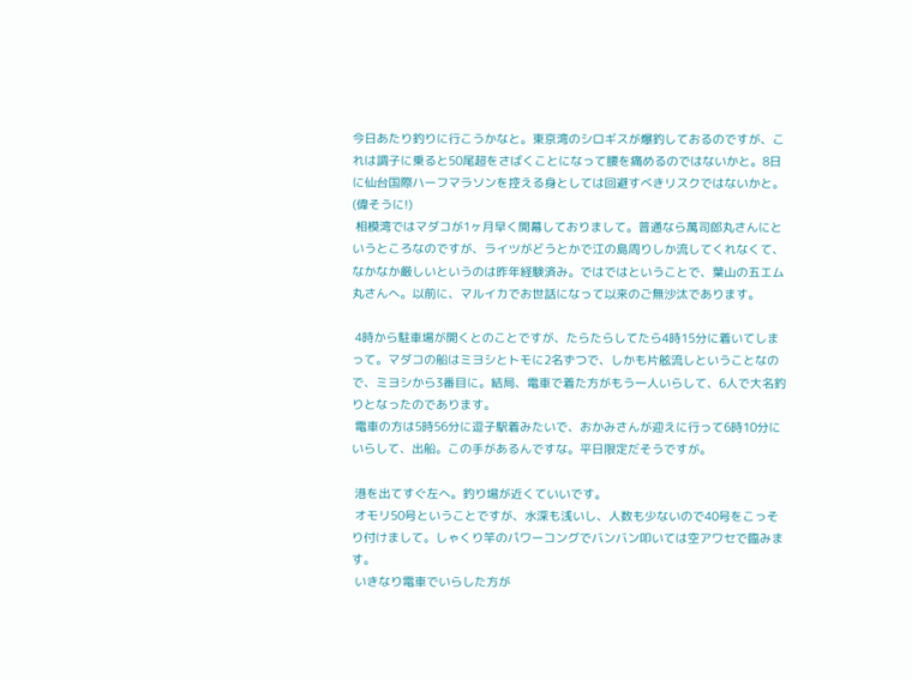今日あたり釣りに行こうかなと。東京湾のシロギスが爆釣しておるのですが、これは調子に乗ると50尾超をさばくことになって腰を痛めるのではないかと。8日に仙台国際ハーフマラソンを控える身としては回避すべきリスクではないかと。(偉そうに!)
 相模湾ではマダコが1ヶ月早く開幕しておりまして。普通なら萬司郎丸さんにというところなのですが、ライツがどうとかで江の島周りしか流してくれなくて、なかなか厳しいというのは昨年経験済み。ではではということで、葉山の五エム丸さんへ。以前に、マルイカでお世話になって以来のご無沙汰であります。

 4時から駐車場が開くとのことですが、たらたらしてたら4時15分に着いてしまって。マダコの船はミヨシとトモに2名ずつで、しかも片舷流しということなので、ミヨシから3番目に。結局、電車で着た方がもう一人いらして、6人で大名釣りとなったのであります。
 電車の方は5時56分に逗子駅着みたいで、おかみさんが迎えに行って6時10分にいらして、出船。この手があるんですな。平日限定だそうですが。

 港を出てすぐ左へ。釣り場が近くていいです。
 オモリ50号ということですが、水深も浅いし、人数も少ないので40号をこっそり付けまして。しゃくり竿のパワーコングでバンバン叩いては空アワセで臨みます。
 いきなり電車でいらした方が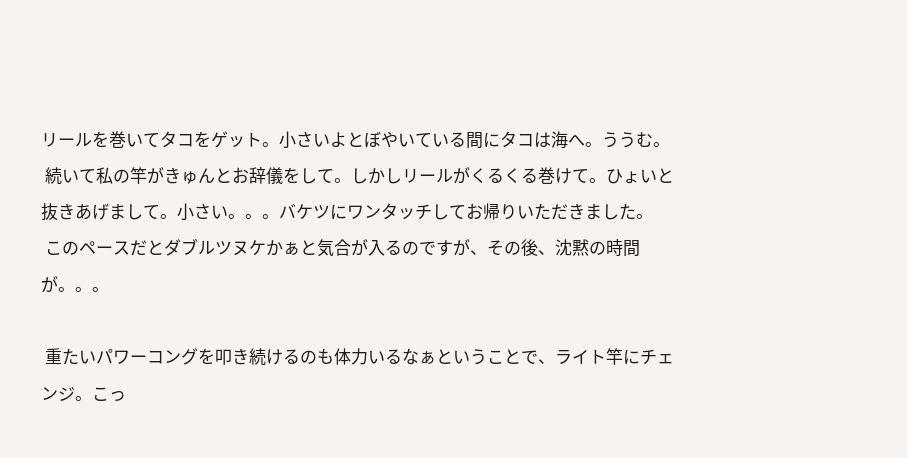リールを巻いてタコをゲット。小さいよとぼやいている間にタコは海へ。ううむ。
 続いて私の竿がきゅんとお辞儀をして。しかしリールがくるくる巻けて。ひょいと抜きあげまして。小さい。。。バケツにワンタッチしてお帰りいただきました。
 このペースだとダブルツヌケかぁと気合が入るのですが、その後、沈黙の時間が。。。

 重たいパワーコングを叩き続けるのも体力いるなぁということで、ライト竿にチェンジ。こっ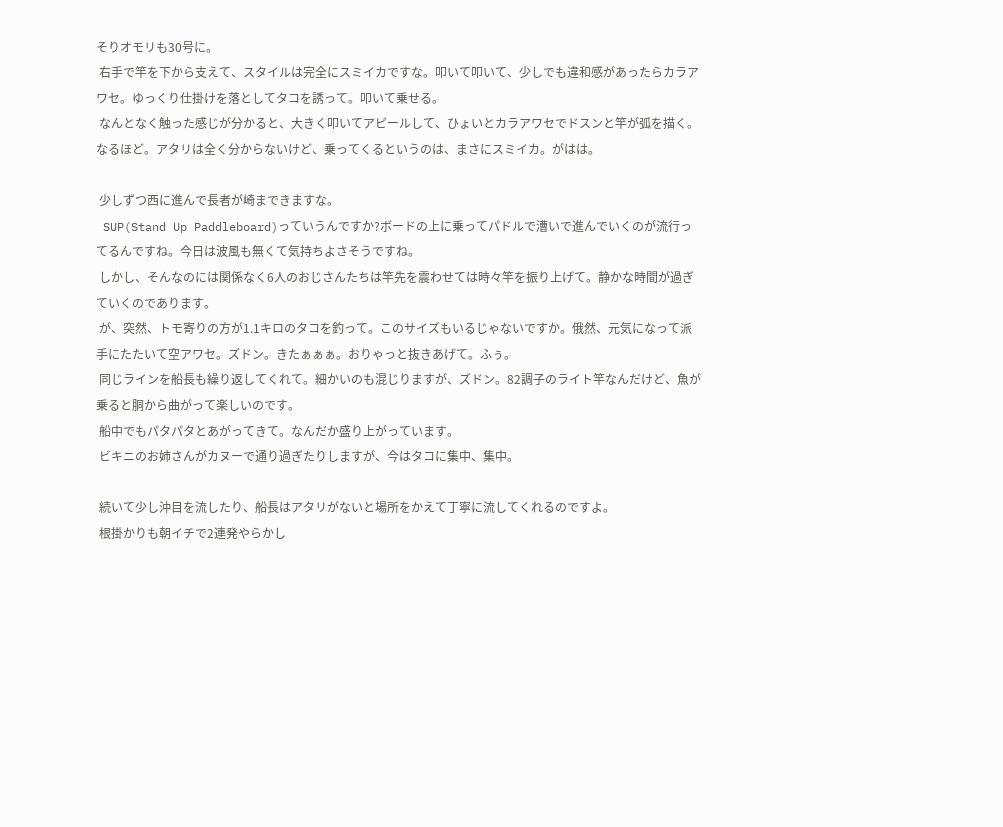そりオモリも30号に。
 右手で竿を下から支えて、スタイルは完全にスミイカですな。叩いて叩いて、少しでも違和感があったらカラアワセ。ゆっくり仕掛けを落としてタコを誘って。叩いて乗せる。
 なんとなく触った感じが分かると、大きく叩いてアピールして、ひょいとカラアワセでドスンと竿が弧を描く。なるほど。アタリは全く分からないけど、乗ってくるというのは、まさにスミイカ。がはは。

 少しずつ西に進んで長者が崎まできますな。
 SUP(Stand Up Paddleboard)っていうんですか?ボードの上に乗ってパドルで漕いで進んでいくのが流行ってるんですね。今日は波風も無くて気持ちよさそうですね。
 しかし、そんなのには関係なく6人のおじさんたちは竿先を震わせては時々竿を振り上げて。静かな時間が過ぎていくのであります。
 が、突然、トモ寄りの方が1.1キロのタコを釣って。このサイズもいるじゃないですか。俄然、元気になって派手にたたいて空アワセ。ズドン。きたぁぁぁ。おりゃっと抜きあげて。ふぅ。
 同じラインを船長も繰り返してくれて。細かいのも混じりますが、ズドン。82調子のライト竿なんだけど、魚が乗ると胴から曲がって楽しいのです。
 船中でもパタパタとあがってきて。なんだか盛り上がっています。
 ビキニのお姉さんがカヌーで通り過ぎたりしますが、今はタコに集中、集中。

 続いて少し沖目を流したり、船長はアタリがないと場所をかえて丁寧に流してくれるのですよ。
 根掛かりも朝イチで2連発やらかし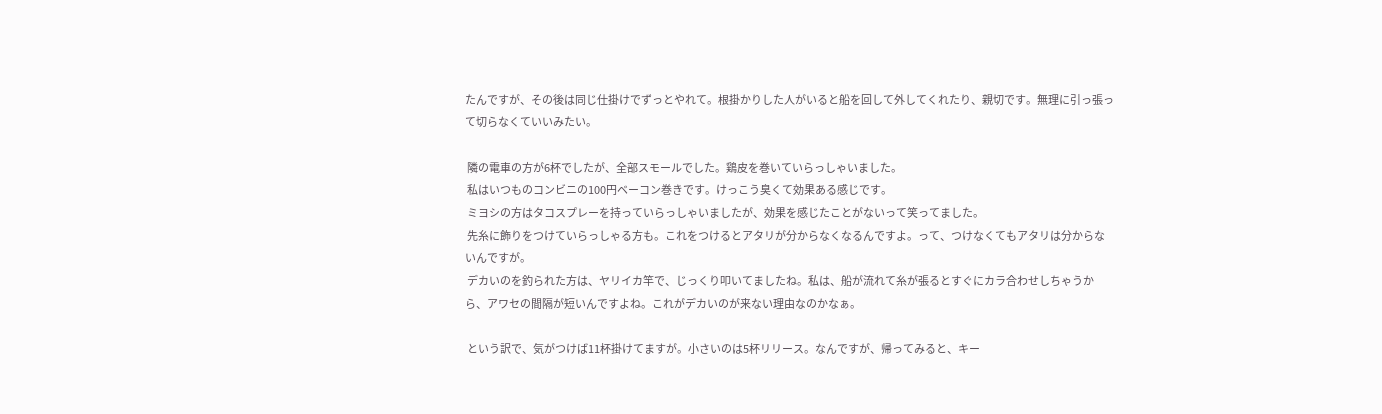たんですが、その後は同じ仕掛けでずっとやれて。根掛かりした人がいると船を回して外してくれたり、親切です。無理に引っ張って切らなくていいみたい。

 隣の電車の方が6杯でしたが、全部スモールでした。鶏皮を巻いていらっしゃいました。
 私はいつものコンビニの100円ベーコン巻きです。けっこう臭くて効果ある感じです。
 ミヨシの方はタコスプレーを持っていらっしゃいましたが、効果を感じたことがないって笑ってました。
 先糸に飾りをつけていらっしゃる方も。これをつけるとアタリが分からなくなるんですよ。って、つけなくてもアタリは分からないんですが。
 デカいのを釣られた方は、ヤリイカ竿で、じっくり叩いてましたね。私は、船が流れて糸が張るとすぐにカラ合わせしちゃうから、アワセの間隔が短いんですよね。これがデカいのが来ない理由なのかなぁ。

 という訳で、気がつけば11杯掛けてますが。小さいのは5杯リリース。なんですが、帰ってみると、キー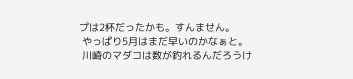プは2杯だったかも。すんません。
 やっぱり5月はまだ早いのかなぁと。
 川崎のマダコは数が釣れるんだろうけ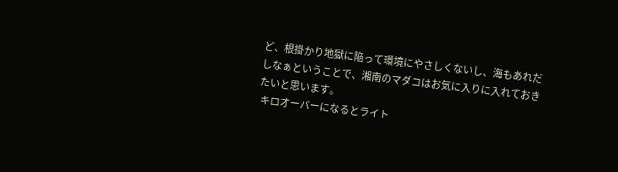ど、根掛かり地獄に陥って環境にやさしくないし、海もあれだしなぁということで、湘南のマダコはお気に入りに入れておきたいと思います。
 キロオーバーになるとライト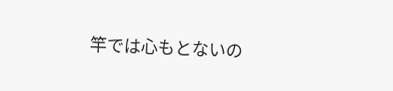竿では心もとないの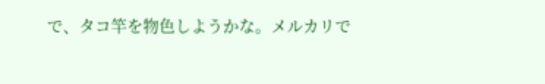で、タコ竿を物色しようかな。メルカリで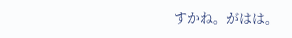すかね。がはは。